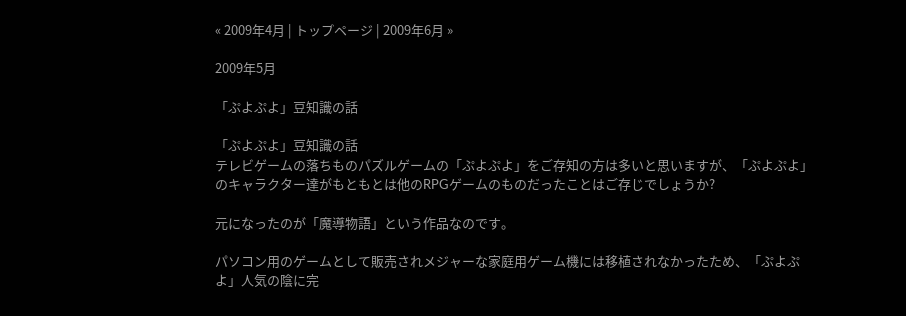« 2009年4月 | トップページ | 2009年6月 »

2009年5月

「ぷよぷよ」豆知識の話

「ぷよぷよ」豆知識の話
テレビゲームの落ちものパズルゲームの「ぷよぷよ」をご存知の方は多いと思いますが、「ぷよぷよ」のキャラクター達がもともとは他のRPGゲームのものだったことはご存じでしょうか?

元になったのが「魔導物語」という作品なのです。

パソコン用のゲームとして販売されメジャーな家庭用ゲーム機には移植されなかったため、「ぷよぷよ」人気の陰に完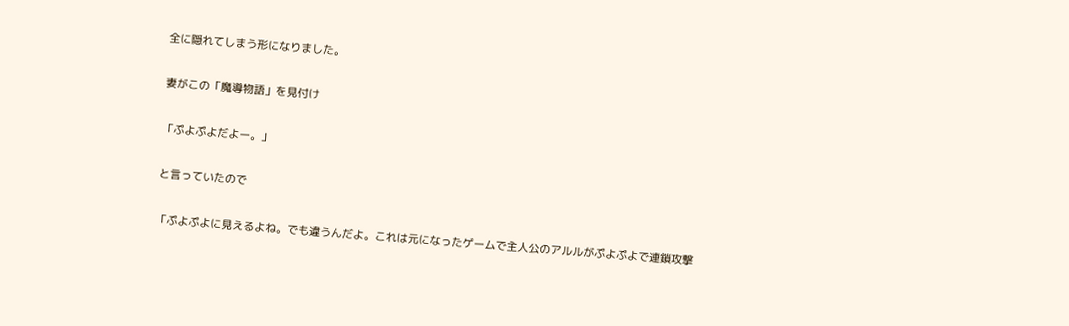全に隠れてしまう形になりました。

妻がこの「魔導物語」を見付け

「ぷよぷよだよー。」

と言っていたので

「ぷよぷよに見えるよね。でも違うんだよ。これは元になったゲームで主人公のアルルがぷよぷよで連鎖攻撃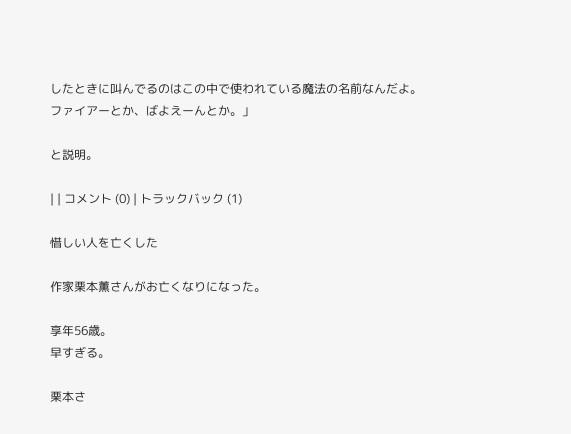したときに叫んでるのはこの中で使われている魔法の名前なんだよ。ファイアーとか、ばよえーんとか。」

と説明。

| | コメント (0) | トラックバック (1)

惜しい人を亡くした

作家栗本薫さんがお亡くなりになった。

享年56歳。
早すぎる。

栗本さ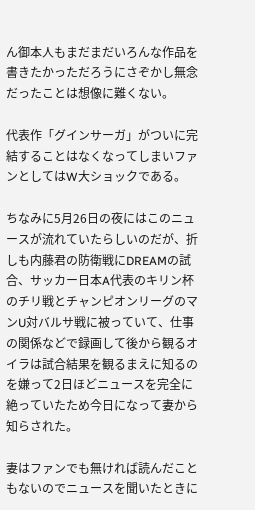ん御本人もまだまだいろんな作品を書きたかっただろうにさぞかし無念だったことは想像に難くない。

代表作「グインサーガ」がついに完結することはなくなってしまいファンとしてはW大ショックである。

ちなみに5月26日の夜にはこのニュースが流れていたらしいのだが、折しも内藤君の防衛戦にDREAMの試合、サッカー日本A代表のキリン杯のチリ戦とチャンピオンリーグのマンU対バルサ戦に被っていて、仕事の関係などで録画して後から観るオイラは試合結果を観るまえに知るのを嫌って2日ほどニュースを完全に絶っていたため今日になって妻から知らされた。

妻はファンでも無ければ読んだこともないのでニュースを聞いたときに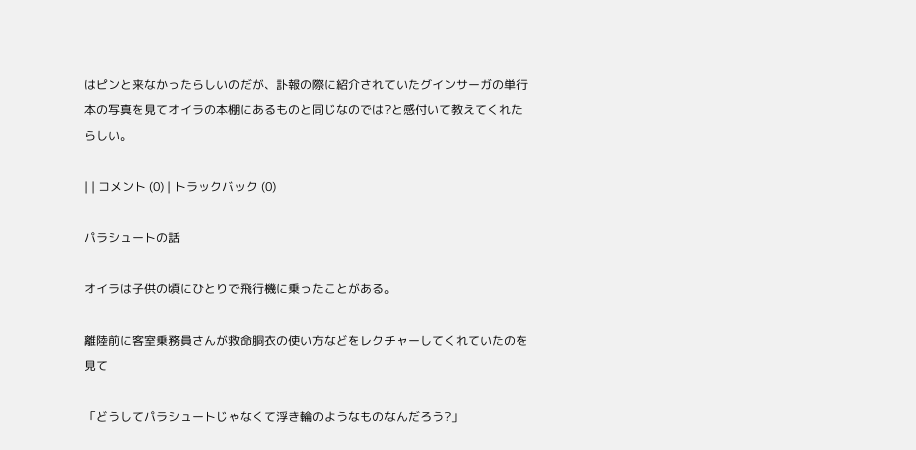はピンと来なかったらしいのだが、訃報の際に紹介されていたグインサーガの単行本の写真を見てオイラの本棚にあるものと同じなのでは?と感付いて教えてくれたらしい。

| | コメント (0) | トラックバック (0)

パラシュートの話

オイラは子供の頃にひとりで飛行機に乗ったことがある。

離陸前に客室乗務員さんが救命胴衣の使い方などをレクチャーしてくれていたのを見て

「どうしてパラシュートじゃなくて浮き輪のようなものなんだろう?」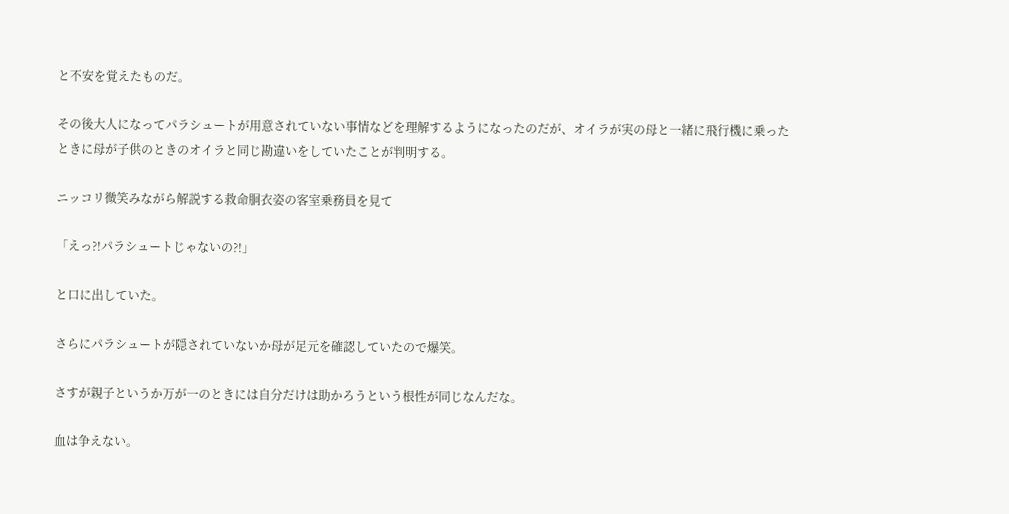と不安を覚えたものだ。

その後大人になってパラシュートが用意されていない事情などを理解するようになったのだが、オイラが実の母と一緒に飛行機に乗ったときに母が子供のときのオイラと同じ勘違いをしていたことが判明する。

ニッコリ微笑みながら解説する救命胴衣姿の客室乗務員を見て

「えっ?!パラシュートじゃないの?!」

と口に出していた。

さらにパラシュートが隠されていないか母が足元を確認していたので爆笑。

さすが親子というか万が一のときには自分だけは助かろうという根性が同じなんだな。

血は争えない。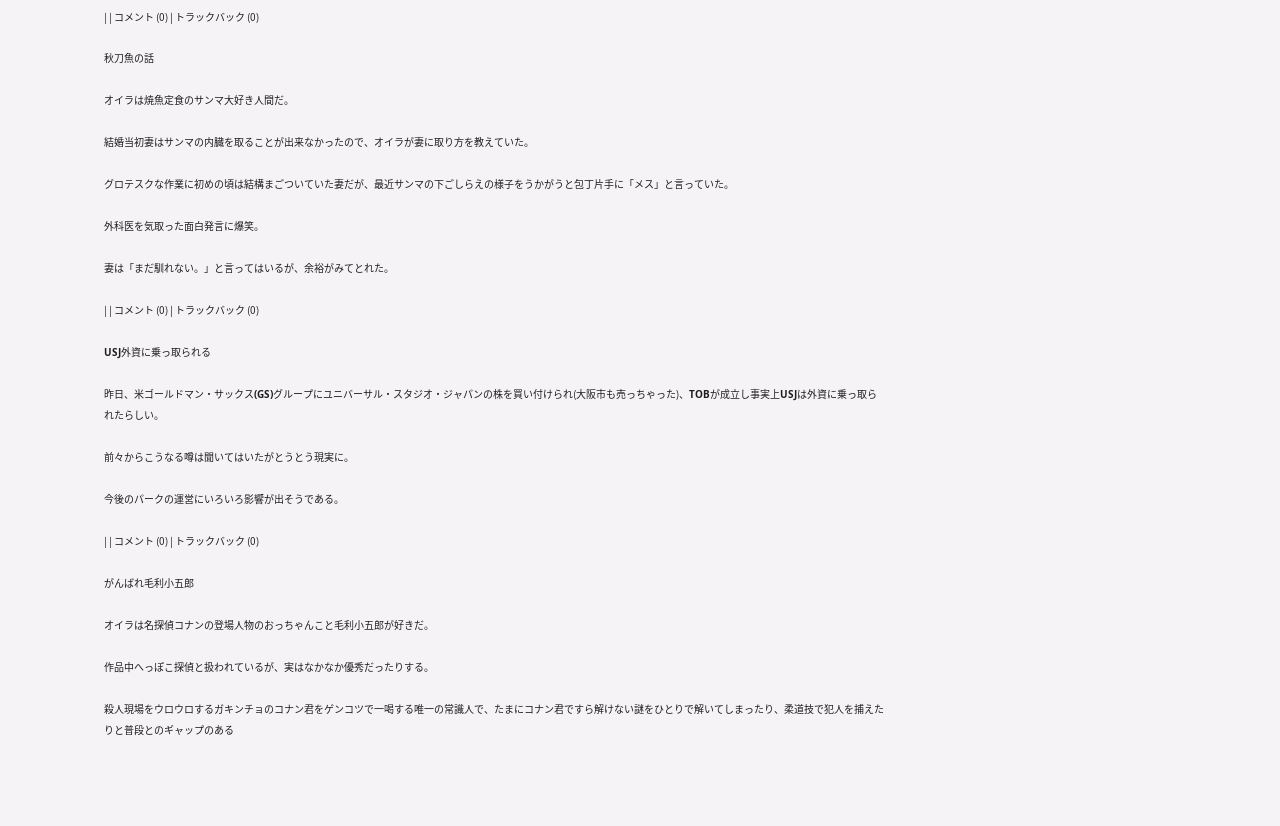| | コメント (0) | トラックバック (0)

秋刀魚の話

オイラは焼魚定食のサンマ大好き人間だ。

結婚当初妻はサンマの内臓を取ることが出来なかったので、オイラが妻に取り方を教えていた。

グロテスクな作業に初めの頃は結構まごついていた妻だが、最近サンマの下ごしらえの様子をうかがうと包丁片手に「メス」と言っていた。

外科医を気取った面白発言に爆笑。

妻は「まだ馴れない。」と言ってはいるが、余裕がみてとれた。

| | コメント (0) | トラックバック (0)

USJ外資に乗っ取られる

昨日、米ゴールドマン・サックス(GS)グループにユニバーサル・スタジオ・ジャパンの株を買い付けられ(大阪市も売っちゃった)、TOBが成立し事実上USJは外資に乗っ取られたらしい。

前々からこうなる噂は聞いてはいたがとうとう現実に。

今後のパークの運営にいろいろ影響が出そうである。

| | コメント (0) | トラックバック (0)

がんばれ毛利小五郎

オイラは名探偵コナンの登場人物のおっちゃんこと毛利小五郎が好きだ。

作品中へっぽこ探偵と扱われているが、実はなかなか優秀だったりする。

殺人現場をウロウロするガキンチョのコナン君をゲンコツで一喝する唯一の常識人で、たまにコナン君ですら解けない謎をひとりで解いてしまったり、柔道技で犯人を捕えたりと普段とのギャップのある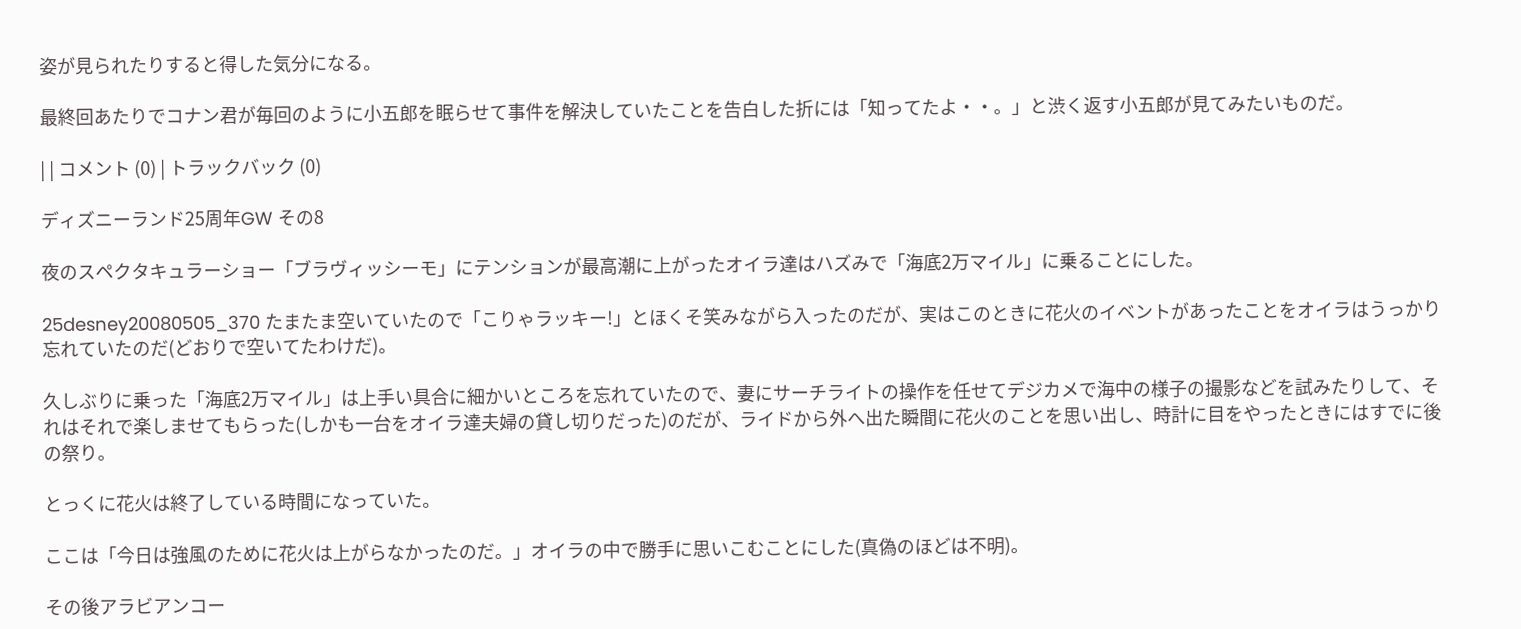姿が見られたりすると得した気分になる。

最終回あたりでコナン君が毎回のように小五郎を眠らせて事件を解決していたことを告白した折には「知ってたよ・・。」と渋く返す小五郎が見てみたいものだ。

| | コメント (0) | トラックバック (0)

ディズニーランド25周年GW その8

夜のスペクタキュラーショー「ブラヴィッシーモ」にテンションが最高潮に上がったオイラ達はハズみで「海底2万マイル」に乗ることにした。

25desney20080505_370 たまたま空いていたので「こりゃラッキー!」とほくそ笑みながら入ったのだが、実はこのときに花火のイベントがあったことをオイラはうっかり忘れていたのだ(どおりで空いてたわけだ)。

久しぶりに乗った「海底2万マイル」は上手い具合に細かいところを忘れていたので、妻にサーチライトの操作を任せてデジカメで海中の様子の撮影などを試みたりして、それはそれで楽しませてもらった(しかも一台をオイラ達夫婦の貸し切りだった)のだが、ライドから外へ出た瞬間に花火のことを思い出し、時計に目をやったときにはすでに後の祭り。

とっくに花火は終了している時間になっていた。

ここは「今日は強風のために花火は上がらなかったのだ。」オイラの中で勝手に思いこむことにした(真偽のほどは不明)。

その後アラビアンコー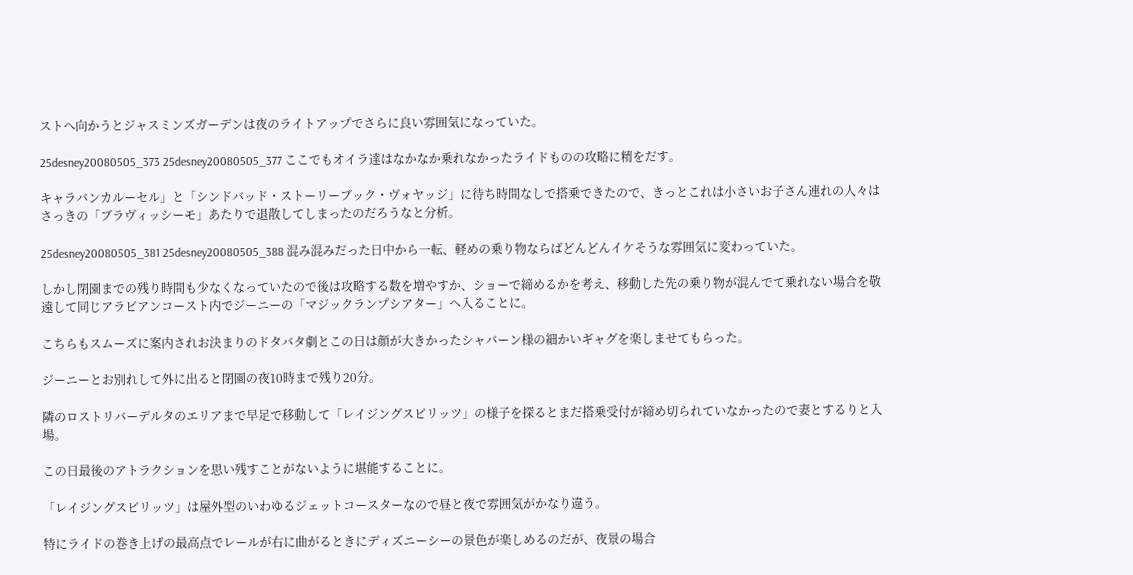ストへ向かうとジャスミンズガーデンは夜のライトアップでさらに良い雰囲気になっていた。

25desney20080505_373 25desney20080505_377 ここでもオイラ達はなかなか乗れなかったライドものの攻略に精をだす。

キャラバンカルーセル」と「シンドバッド・ストーリーブック・ヴォヤッジ」に待ち時間なしで搭乗できたので、きっとこれは小さいお子さん連れの人々はさっきの「ブラヴィッシーモ」あたりで退散してしまったのだろうなと分析。

25desney20080505_381 25desney20080505_388 混み混みだった日中から一転、軽めの乗り物ならばどんどんイケそうな雰囲気に変わっていた。

しかし閉園までの残り時間も少なくなっていたので後は攻略する数を増やすか、ショーで締めるかを考え、移動した先の乗り物が混んでて乗れない場合を敬遠して同じアラビアンコースト内でジーニーの「マジックランプシアター」へ入ることに。

こちらもスムーズに案内されお決まりのドタバタ劇とこの日は顔が大きかったシャバーン様の細かいギャグを楽しませてもらった。

ジーニーとお別れして外に出ると閉園の夜10時まで残り20分。

隣のロストリバーデルタのエリアまで早足で移動して「レイジングスピリッツ」の様子を探るとまだ搭乗受付が締め切られていなかったので妻とするりと入場。

この日最後のアトラクションを思い残すことがないように堪能することに。

「レイジングスピリッツ」は屋外型のいわゆるジェットコースターなので昼と夜で雰囲気がかなり違う。

特にライドの巻き上げの最高点でレールが右に曲がるときにディズニーシーの景色が楽しめるのだが、夜景の場合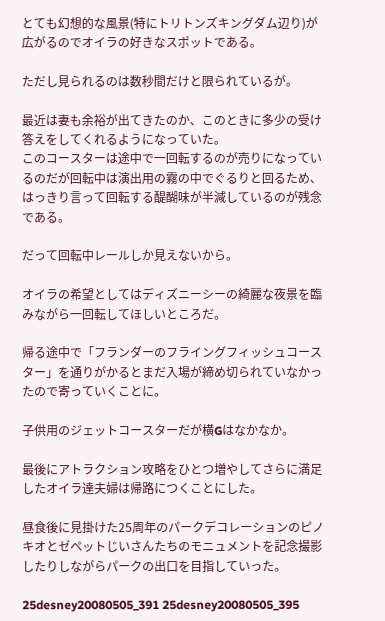とても幻想的な風景(特にトリトンズキングダム辺り)が広がるのでオイラの好きなスポットである。

ただし見られるのは数秒間だけと限られているが。

最近は妻も余裕が出てきたのか、このときに多少の受け答えをしてくれるようになっていた。
このコースターは途中で一回転するのが売りになっているのだが回転中は演出用の霧の中でぐるりと回るため、はっきり言って回転する醍醐味が半減しているのが残念である。

だって回転中レールしか見えないから。

オイラの希望としてはディズニーシーの綺麗な夜景を臨みながら一回転してほしいところだ。

帰る途中で「フランダーのフライングフィッシュコースター」を通りがかるとまだ入場が締め切られていなかったので寄っていくことに。

子供用のジェットコースターだが横Gはなかなか。

最後にアトラクション攻略をひとつ増やしてさらに満足したオイラ達夫婦は帰路につくことにした。

昼食後に見掛けた25周年のパークデコレーションのピノキオとゼペットじいさんたちのモニュメントを記念撮影したりしながらパークの出口を目指していった。

25desney20080505_391 25desney20080505_395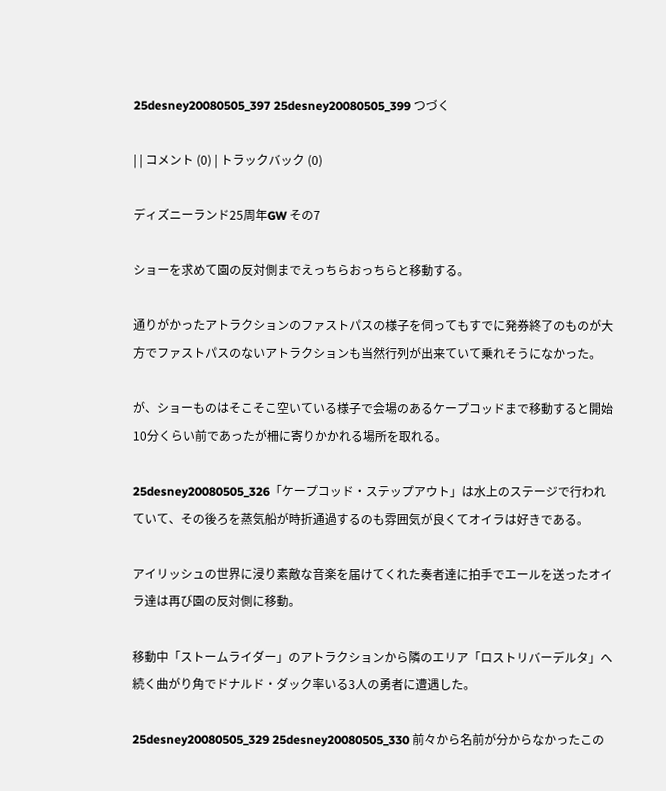25desney20080505_397 25desney20080505_399 つづく

| | コメント (0) | トラックバック (0)

ディズニーランド25周年GW その7

ショーを求めて園の反対側までえっちらおっちらと移動する。

通りがかったアトラクションのファストパスの様子を伺ってもすでに発券終了のものが大方でファストパスのないアトラクションも当然行列が出来ていて乗れそうになかった。

が、ショーものはそこそこ空いている様子で会場のあるケープコッドまで移動すると開始10分くらい前であったが柵に寄りかかれる場所を取れる。

25desney20080505_326「ケープコッド・ステップアウト」は水上のステージで行われていて、その後ろを蒸気船が時折通過するのも雰囲気が良くてオイラは好きである。

アイリッシュの世界に浸り素敵な音楽を届けてくれた奏者達に拍手でエールを送ったオイラ達は再び園の反対側に移動。

移動中「ストームライダー」のアトラクションから隣のエリア「ロストリバーデルタ」へ続く曲がり角でドナルド・ダック率いる3人の勇者に遭遇した。

25desney20080505_329 25desney20080505_330 前々から名前が分からなかったこの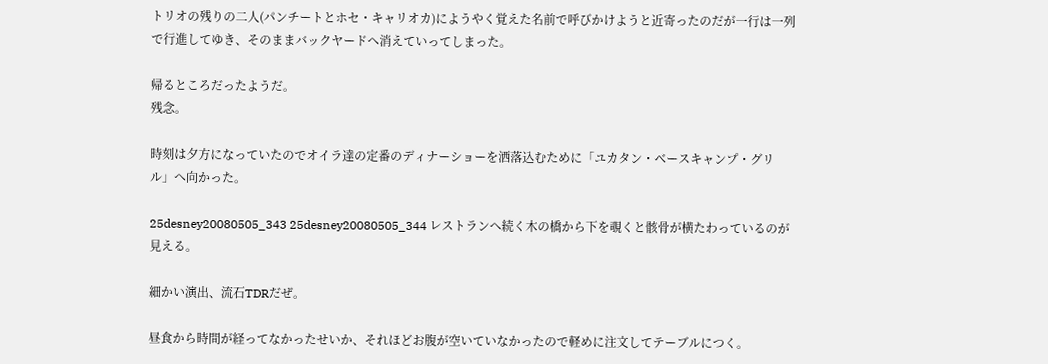トリオの残りの二人(パンチートとホセ・キャリオカ)にようやく覚えた名前で呼びかけようと近寄ったのだが一行は一列で行進してゆき、そのままバックヤードへ消えていってしまった。

帰るところだったようだ。
残念。

時刻は夕方になっていたのでオイラ達の定番のディナーショーを洒落込むために「ユカタン・ベースキャンプ・グリル」へ向かった。

25desney20080505_343 25desney20080505_344 レストランへ続く木の橋から下を覗くと骸骨が横たわっているのが見える。

細かい演出、流石TDRだぜ。

昼食から時間が経ってなかったせいか、それほどお腹が空いていなかったので軽めに注文してテーブルにつく。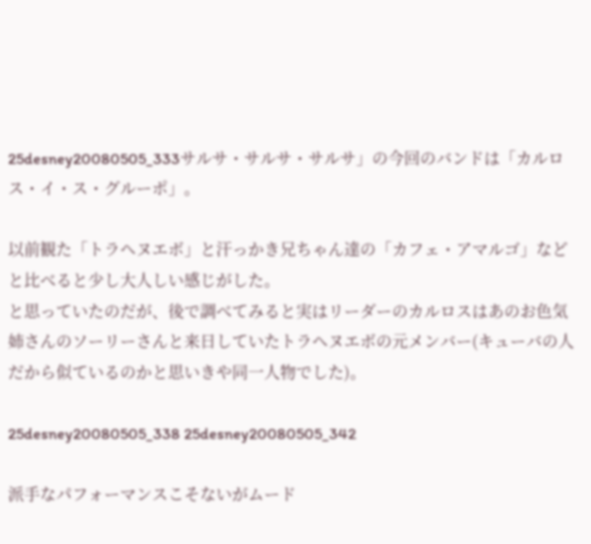25desney20080505_333サルサ・サルサ・サルサ」の今回のバンドは「カルロス・イ・ス・グルーポ」。

以前観た「トラヘヌエボ」と汗っかき兄ちゃん達の「カフェ・アマルゴ」などと比べると少し大人しい感じがした。
と思っていたのだが、後で調べてみると実はリーダーのカルロスはあのお色気姉さんのソーリーさんと来日していたトラヘヌエボの元メンバー(キューバの人だから似ているのかと思いきや同一人物でした)。

25desney20080505_338 25desney20080505_342

派手なパフォーマンスこそないがムード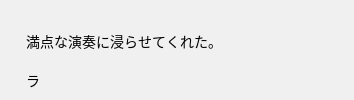満点な演奏に浸らせてくれた。

ラ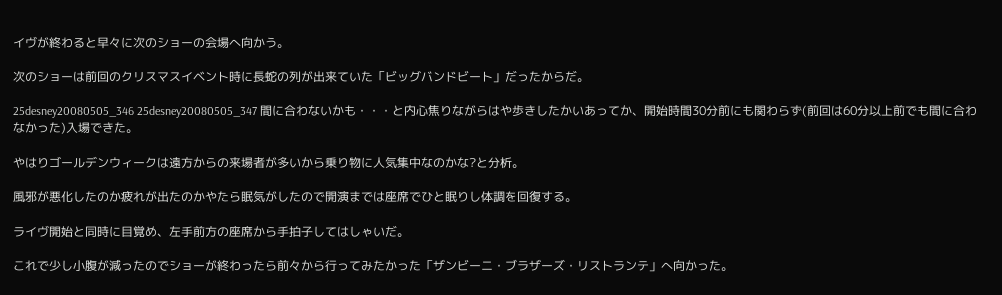イヴが終わると早々に次のショーの会場へ向かう。

次のショーは前回のクリスマスイベント時に長蛇の列が出来ていた「ビッグバンドビート」だったからだ。

25desney20080505_346 25desney20080505_347 間に合わないかも・・・と内心焦りながらはや歩きしたかいあってか、開始時間30分前にも関わらず(前回は60分以上前でも間に合わなかった)入場できた。

やはりゴールデンウィークは遠方からの来場者が多いから乗り物に人気集中なのかな?と分析。

風邪が悪化したのか疲れが出たのかやたら眠気がしたので開演までは座席でひと眠りし体調を回復する。

ライヴ開始と同時に目覚め、左手前方の座席から手拍子してはしゃいだ。

これで少し小腹が減ったのでショーが終わったら前々から行ってみたかった「ザンビーニ・ブラザーズ・リストランテ」へ向かった。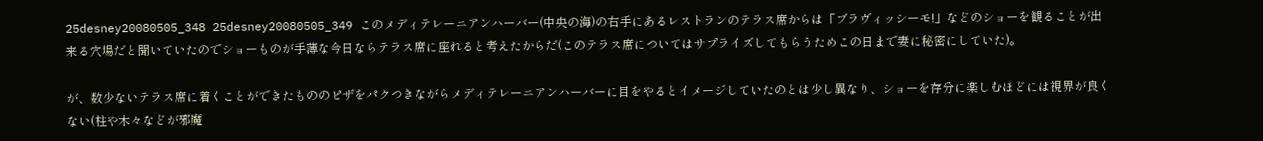25desney20080505_348 25desney20080505_349 このメディテレーニアンハーバー(中央の海)の右手にあるレストランのテラス席からは「ブラヴィッシーモ!」などのショーを観ることが出来る穴場だと聞いていたのでショーものが手薄な今日ならテラス席に座れると考えたからだ(このテラス席についてはサプライズしてもらうためこの日まで妻に秘密にしていた)。

が、数少ないテラス席に着くことができたもののピザをパクつきながらメディテレーニアンハーバーに目をやるとイメージしていたのとは少し異なり、ショーを存分に楽しむほどには視界が良くない(柱や木々などが邪魔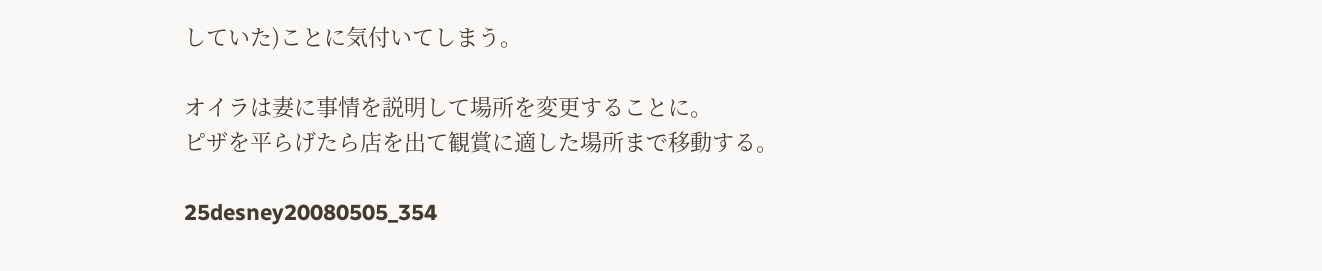していた)ことに気付いてしまう。

オイラは妻に事情を説明して場所を変更することに。
ピザを平らげたら店を出て観賞に適した場所まで移動する。

25desney20080505_354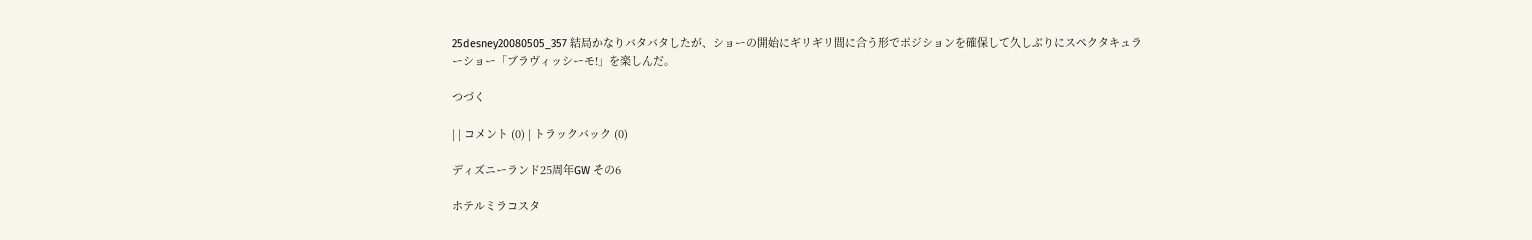25desney20080505_357 結局かなりバタバタしたが、ショーの開始にギリギリ間に合う形でポジションを確保して久しぶりにスペクタキュラーショー「ブラヴィッシーモ!」を楽しんだ。

つづく

| | コメント (0) | トラックバック (0)

ディズニーランド25周年GW その6

ホテルミラコスタ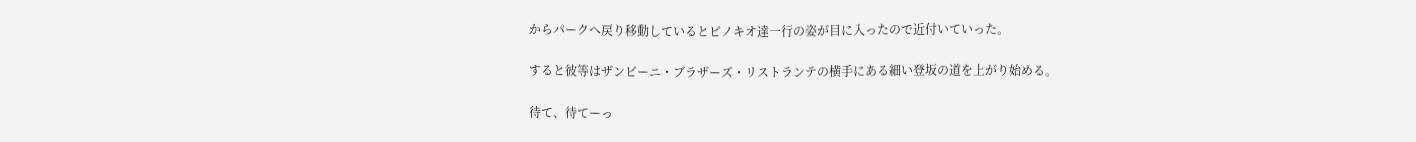からパークへ戻り移動しているとピノキオ達一行の姿が目に入ったので近付いていった。

すると彼等はザンビーニ・ブラザーズ・リストランテの横手にある細い登坂の道を上がり始める。

待て、待てーっ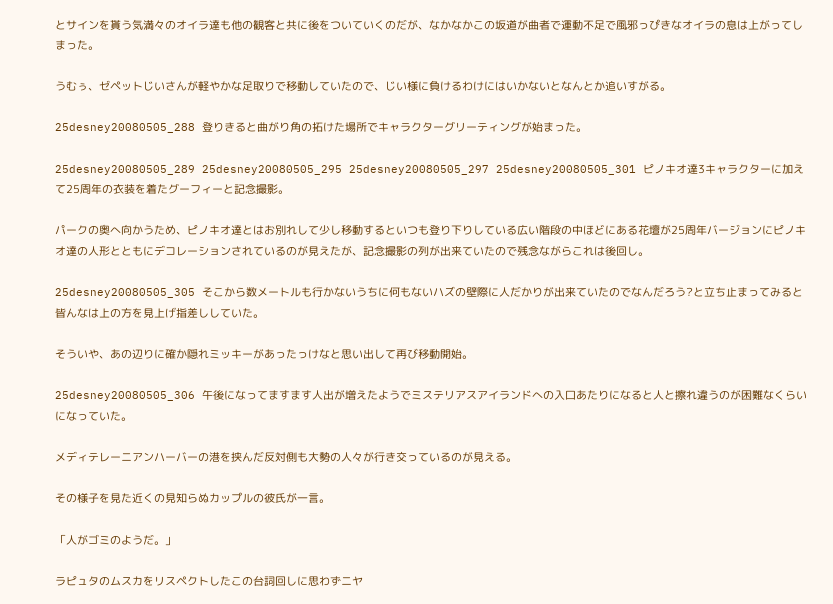とサインを貰う気満々のオイラ達も他の観客と共に後をついていくのだが、なかなかこの坂道が曲者で運動不足で風邪っぴきなオイラの息は上がってしまった。

うむぅ、ゼペットじいさんが軽やかな足取りで移動していたので、じい様に負けるわけにはいかないとなんとか追いすがる。

25desney20080505_288 登りきると曲がり角の拓けた場所でキャラクターグリーティングが始まった。

25desney20080505_289 25desney20080505_295 25desney20080505_297 25desney20080505_301 ピノキオ達3キャラクターに加えて25周年の衣装を着たグーフィーと記念撮影。

パークの奥へ向かうため、ピノキオ達とはお別れして少し移動するといつも登り下りしている広い階段の中ほどにある花壇が25周年バージョンにピノキオ達の人形とともにデコレーションされているのが見えたが、記念撮影の列が出来ていたので残念ながらこれは後回し。

25desney20080505_305 そこから数メートルも行かないうちに何もないハズの壁際に人だかりが出来ていたのでなんだろう?と立ち止まってみると皆んなは上の方を見上げ指差ししていた。

そういや、あの辺りに確か隠れミッキーがあったっけなと思い出して再び移動開始。

25desney20080505_306 午後になってますます人出が増えたようでミステリアスアイランドへの入口あたりになると人と擦れ違うのが困難なくらいになっていた。

メディテレーニアンハーバーの港を挟んだ反対側も大勢の人々が行き交っているのが見える。

その様子を見た近くの見知らぬカップルの彼氏が一言。

「人がゴミのようだ。」

ラピュタのムスカをリスペクトしたこの台詞回しに思わずニヤ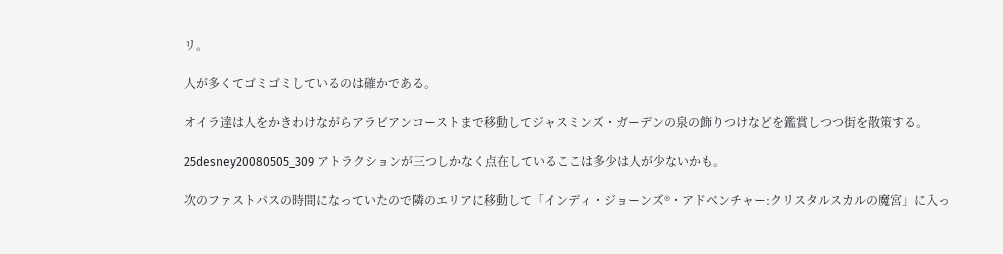リ。

人が多くてゴミゴミしているのは確かである。

オイラ達は人をかきわけながらアラビアンコーストまで移動してジャスミンズ・ガーデンの泉の飾りつけなどを鑑賞しつつ街を散策する。

25desney20080505_309 アトラクションが三つしかなく点在しているここは多少は人が少ないかも。

次のファストパスの時間になっていたので隣のエリアに移動して「インディ・ジョーンズ®・アドベンチャー:クリスタルスカルの魔宮」に入っ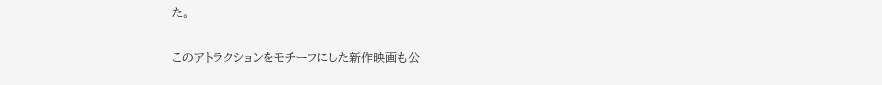た。

このアトラクションをモチーフにした新作映画も公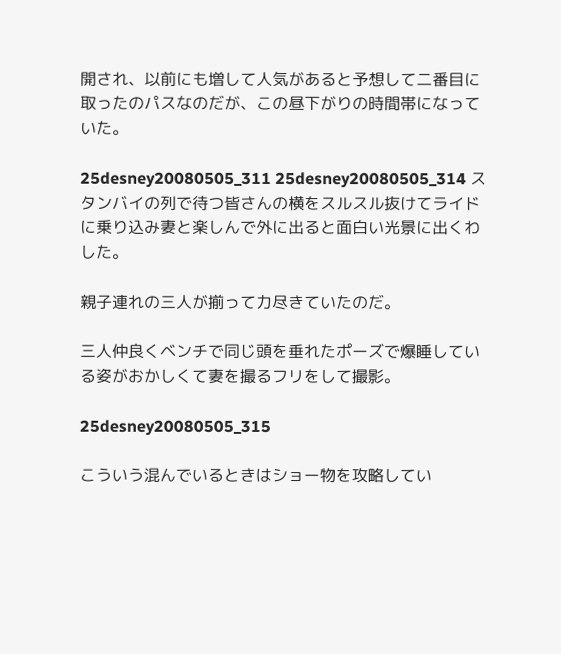開され、以前にも増して人気があると予想して二番目に取ったのパスなのだが、この昼下がりの時間帯になっていた。

25desney20080505_311 25desney20080505_314 スタンバイの列で待つ皆さんの横をスルスル抜けてライドに乗り込み妻と楽しんで外に出ると面白い光景に出くわした。

親子連れの三人が揃って力尽きていたのだ。

三人仲良くベンチで同じ頭を垂れたポーズで爆睡している姿がおかしくて妻を撮るフリをして撮影。

25desney20080505_315

こういう混んでいるときはショー物を攻略してい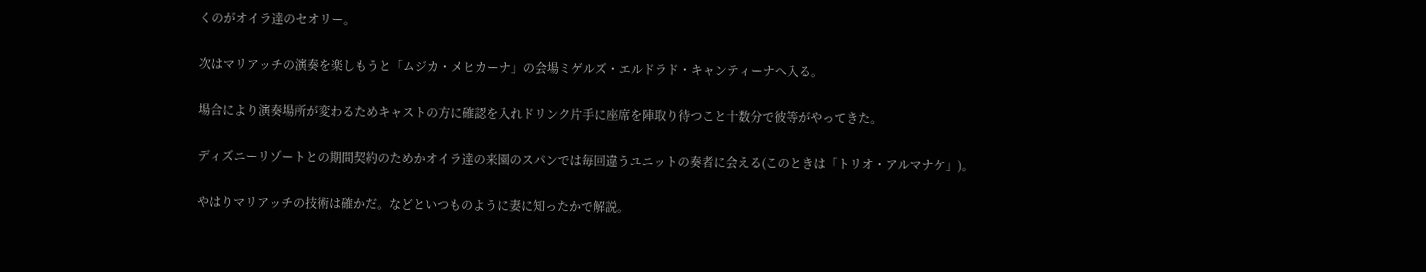くのがオイラ達のセオリー。

次はマリアッチの演奏を楽しもうと「ムジカ・メヒカーナ」の会場ミゲルズ・エルドラド・キャンティーナへ入る。

場合により演奏場所が変わるためキャストの方に確認を入れドリンク片手に座席を陣取り待つこと十数分で彼等がやってきた。

ディズニーリゾートとの期間契約のためかオイラ達の来園のスパンでは毎回違うユニットの奏者に会える(このときは「トリオ・アルマナケ」)。

やはりマリアッチの技術は確かだ。などといつものように妻に知ったかで解説。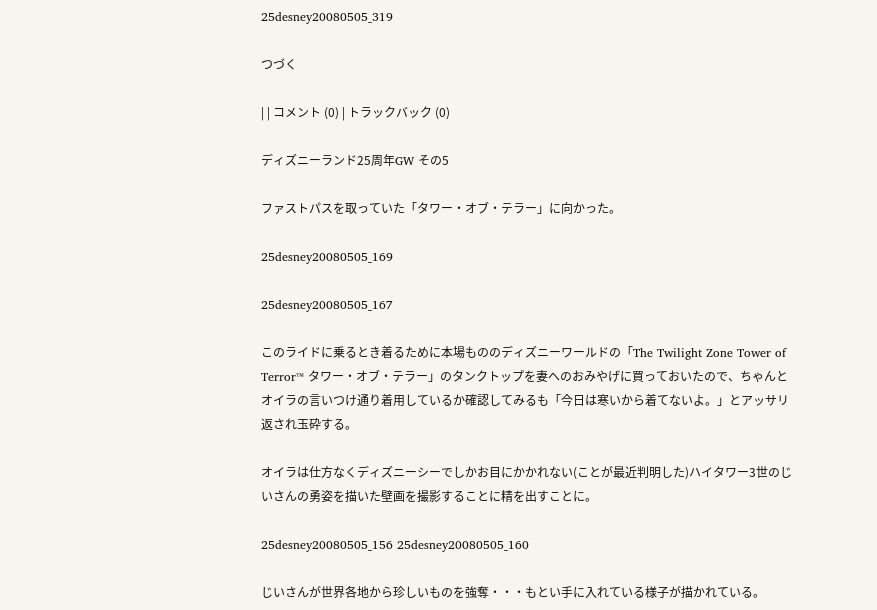25desney20080505_319

つづく

| | コメント (0) | トラックバック (0)

ディズニーランド25周年GW その5

ファストパスを取っていた「タワー・オブ・テラー」に向かった。

25desney20080505_169

25desney20080505_167

このライドに乗るとき着るために本場もののディズニーワールドの「The Twilight Zone Tower of Terror™ タワー・オブ・テラー」のタンクトップを妻へのおみやげに買っておいたので、ちゃんとオイラの言いつけ通り着用しているか確認してみるも「今日は寒いから着てないよ。」とアッサリ返され玉砕する。

オイラは仕方なくディズニーシーでしかお目にかかれない(ことが最近判明した)ハイタワー3世のじいさんの勇姿を描いた壁画を撮影することに精を出すことに。

25desney20080505_156 25desney20080505_160

じいさんが世界各地から珍しいものを強奪・・・もとい手に入れている様子が描かれている。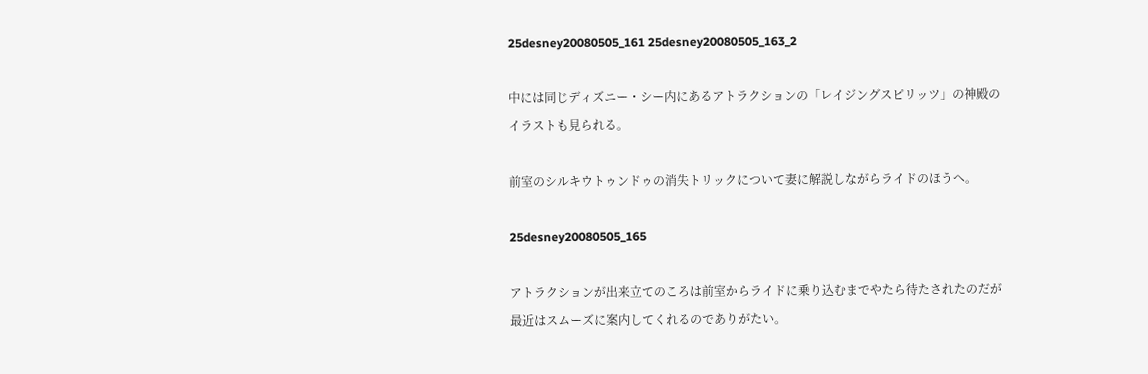25desney20080505_161 25desney20080505_163_2

中には同じディズニー・シー内にあるアトラクションの「レイジングスピリッツ」の神殿のイラストも見られる。

前室のシルキウトゥンドゥの消失トリックについて妻に解説しながらライドのほうへ。

25desney20080505_165

アトラクションが出来立てのころは前室からライドに乗り込むまでやたら待たされたのだが最近はスムーズに案内してくれるのでありがたい。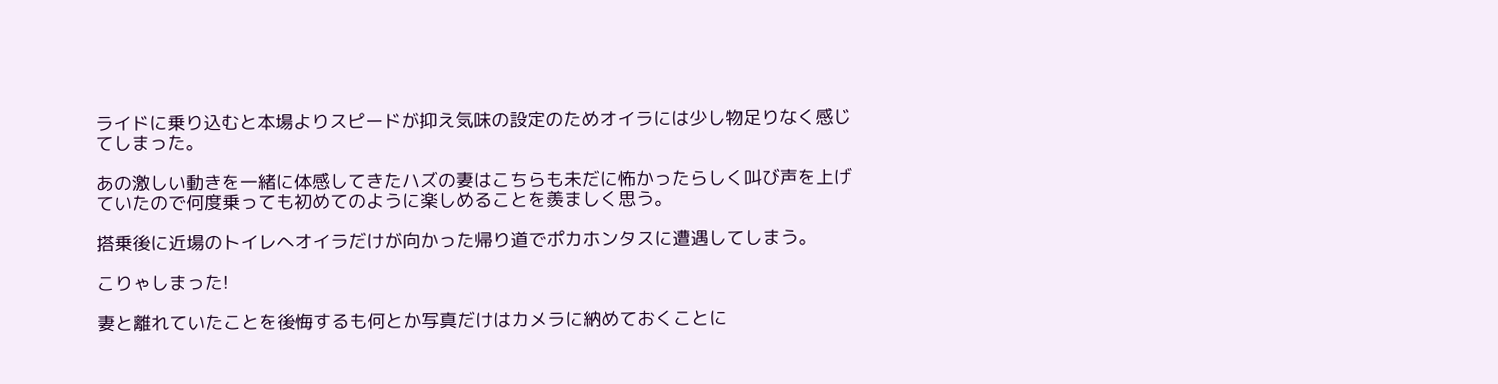ライドに乗り込むと本場よりスピードが抑え気味の設定のためオイラには少し物足りなく感じてしまった。

あの激しい動きを一緒に体感してきたハズの妻はこちらも未だに怖かったらしく叫び声を上げていたので何度乗っても初めてのように楽しめることを羨ましく思う。

搭乗後に近場のトイレへオイラだけが向かった帰り道でポカホンタスに遭遇してしまう。

こりゃしまった!

妻と離れていたことを後悔するも何とか写真だけはカメラに納めておくことに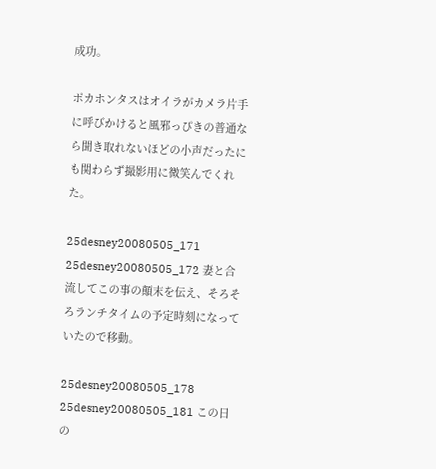成功。

ポカホンタスはオイラがカメラ片手に呼びかけると風邪っぴきの普通なら聞き取れないほどの小声だったにも関わらず撮影用に微笑んでくれた。

25desney20080505_171 25desney20080505_172 妻と合流してこの事の顛末を伝え、そろそろランチタイムの予定時刻になっていたので移動。

25desney20080505_178 25desney20080505_181 この日の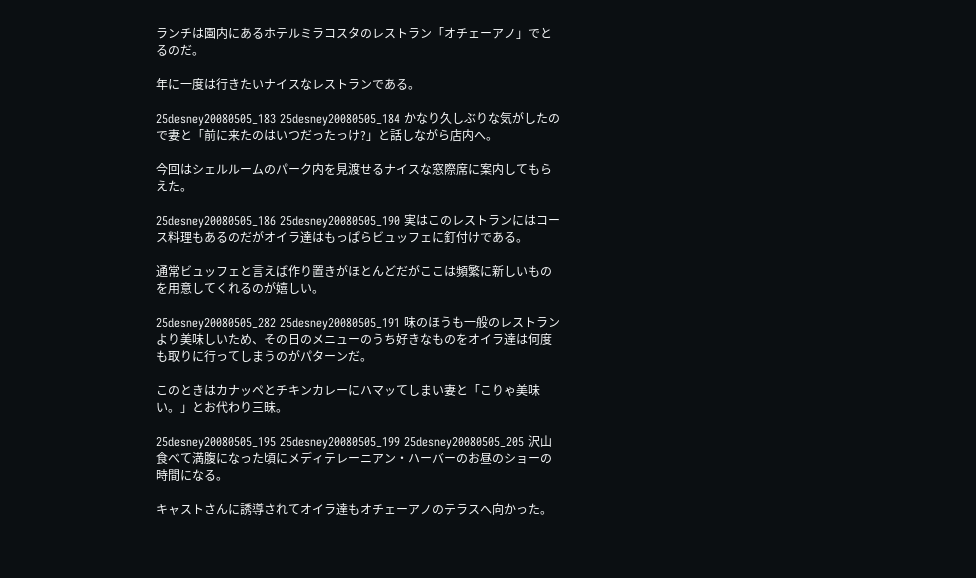ランチは園内にあるホテルミラコスタのレストラン「オチェーアノ」でとるのだ。

年に一度は行きたいナイスなレストランである。

25desney20080505_183 25desney20080505_184 かなり久しぶりな気がしたので妻と「前に来たのはいつだったっけ?」と話しながら店内へ。

今回はシェルルームのパーク内を見渡せるナイスな窓際席に案内してもらえた。

25desney20080505_186 25desney20080505_190 実はこのレストランにはコース料理もあるのだがオイラ達はもっぱらビュッフェに釘付けである。

通常ビュッフェと言えば作り置きがほとんどだがここは頻繁に新しいものを用意してくれるのが嬉しい。

25desney20080505_282 25desney20080505_191 味のほうも一般のレストランより美味しいため、その日のメニューのうち好きなものをオイラ達は何度も取りに行ってしまうのがパターンだ。

このときはカナッペとチキンカレーにハマッてしまい妻と「こりゃ美味い。」とお代わり三昧。

25desney20080505_195 25desney20080505_199 25desney20080505_205 沢山食べて満腹になった頃にメディテレーニアン・ハーバーのお昼のショーの時間になる。

キャストさんに誘導されてオイラ達もオチェーアノのテラスへ向かった。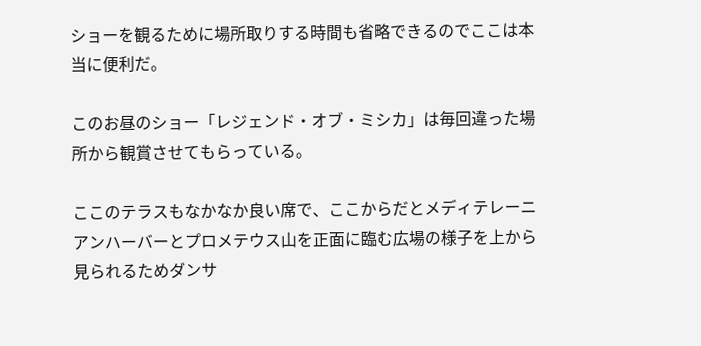ショーを観るために場所取りする時間も省略できるのでここは本当に便利だ。

このお昼のショー「レジェンド・オブ・ミシカ」は毎回違った場所から観賞させてもらっている。

ここのテラスもなかなか良い席で、ここからだとメディテレーニアンハーバーとプロメテウス山を正面に臨む広場の様子を上から見られるためダンサ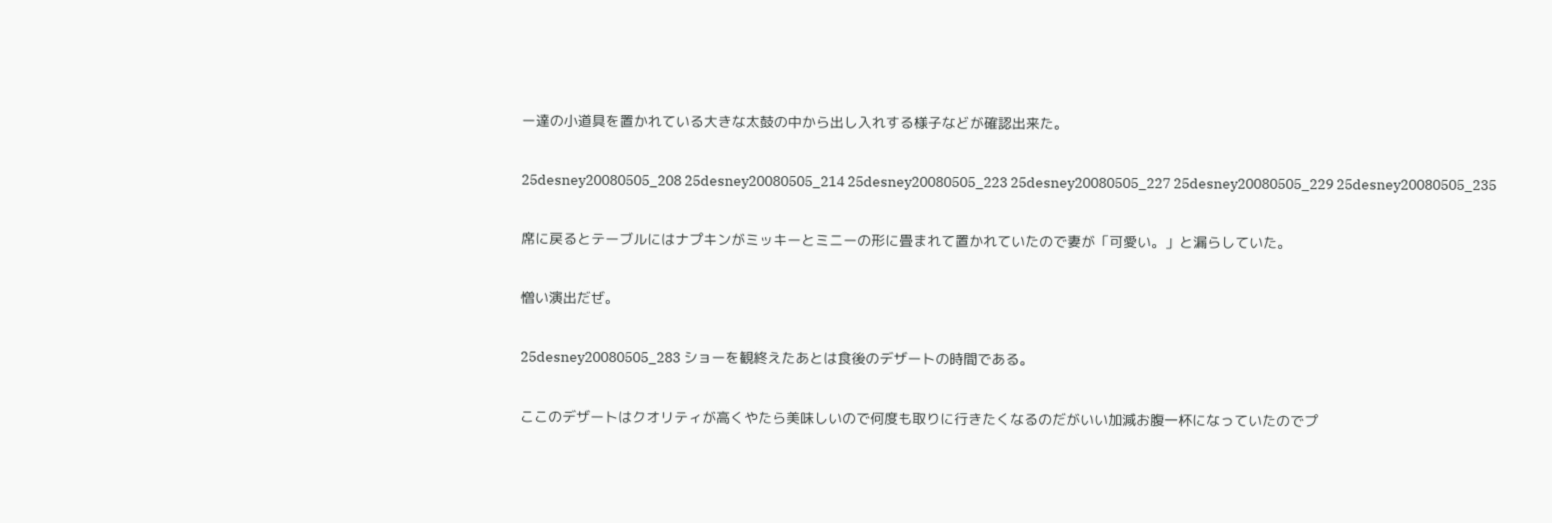ー達の小道具を置かれている大きな太鼓の中から出し入れする様子などが確認出来た。

25desney20080505_208 25desney20080505_214 25desney20080505_223 25desney20080505_227 25desney20080505_229 25desney20080505_235

席に戻るとテーブルにはナプキンがミッキーとミニーの形に畳まれて置かれていたので妻が「可愛い。」と漏らしていた。

憎い演出だぜ。

25desney20080505_283 ショーを観終えたあとは食後のデザートの時間である。

ここのデザートはクオリティが高くやたら美味しいので何度も取りに行きたくなるのだがいい加減お腹一杯になっていたのでプ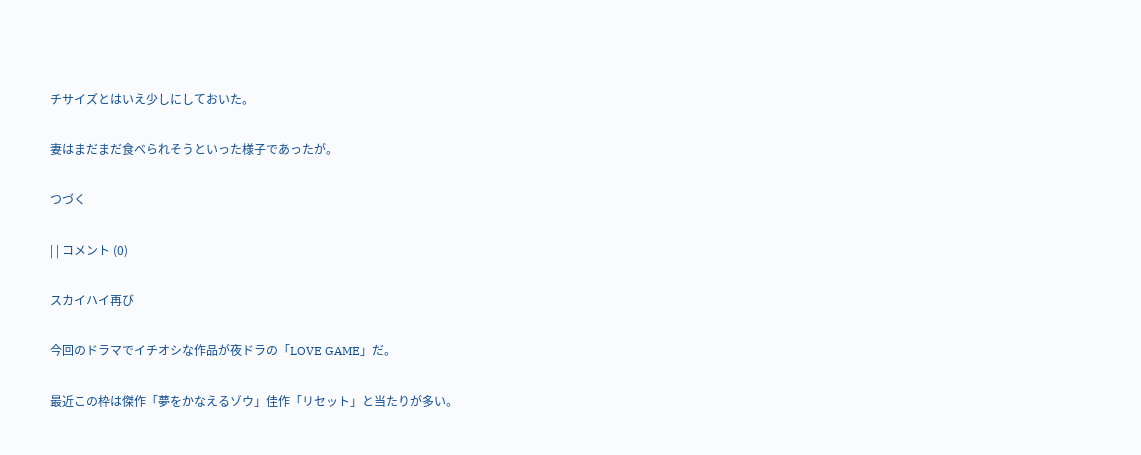チサイズとはいえ少しにしておいた。

妻はまだまだ食べられそうといった様子であったが。

つづく

| | コメント (0)

スカイハイ再び

今回のドラマでイチオシな作品が夜ドラの「LOVE GAME」だ。

最近この枠は傑作「夢をかなえるゾウ」佳作「リセット」と当たりが多い。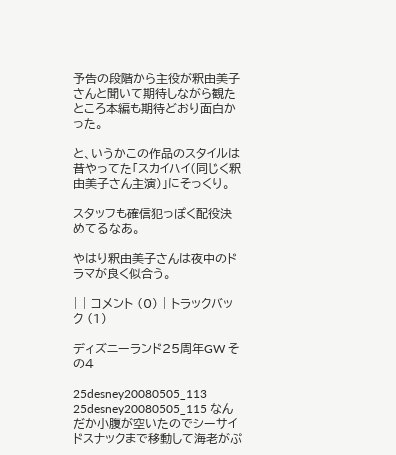予告の段階から主役が釈由美子さんと聞いて期待しながら観たところ本編も期待どおり面白かった。

と、いうかこの作品のスタイルは昔やってた「スカイハイ(同じく釈由美子さん主演)」にそっくり。

スタッフも確信犯っぽく配役決めてるなあ。

やはり釈由美子さんは夜中のドラマが良く似合う。

| | コメント (0) | トラックバック (1)

ディズニーランド25周年GW その4

25desney20080505_113 25desney20080505_115 なんだか小腹が空いたのでシーサイドスナックまで移動して海老がぷ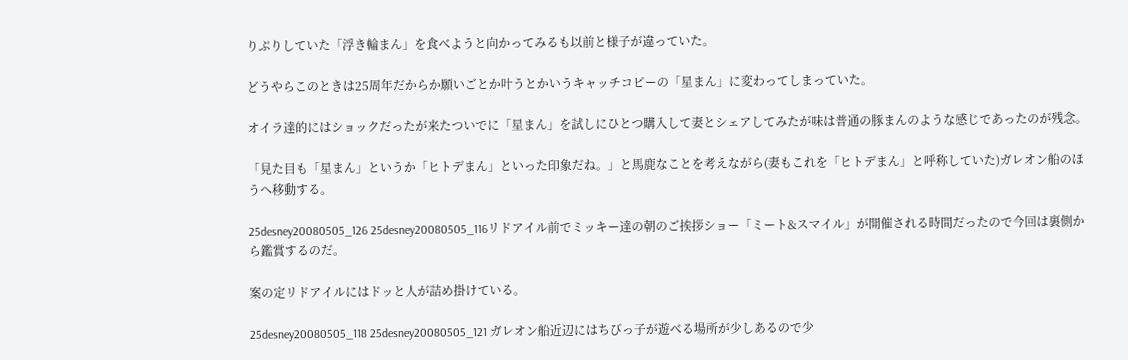りぷりしていた「浮き輪まん」を食べようと向かってみるも以前と様子が違っていた。

どうやらこのときは25周年だからか願いごとか叶うとかいうキャッチコピーの「星まん」に変わってしまっていた。

オイラ達的にはショックだったが来たついでに「星まん」を試しにひとつ購入して妻とシェアしてみたが味は普通の豚まんのような感じであったのが残念。

「見た目も「星まん」というか「ヒトデまん」といった印象だね。」と馬鹿なことを考えながら(妻もこれを「ヒトデまん」と呼称していた)ガレオン船のほうへ移動する。

25desney20080505_126 25desney20080505_116リドアイル前でミッキー達の朝のご挨拶ショー「ミート&スマイル」が開催される時間だったので今回は裏側から鑑賞するのだ。

案の定リドアイルにはドッと人が詰め掛けている。

25desney20080505_118 25desney20080505_121 ガレオン船近辺にはちびっ子が遊べる場所が少しあるので少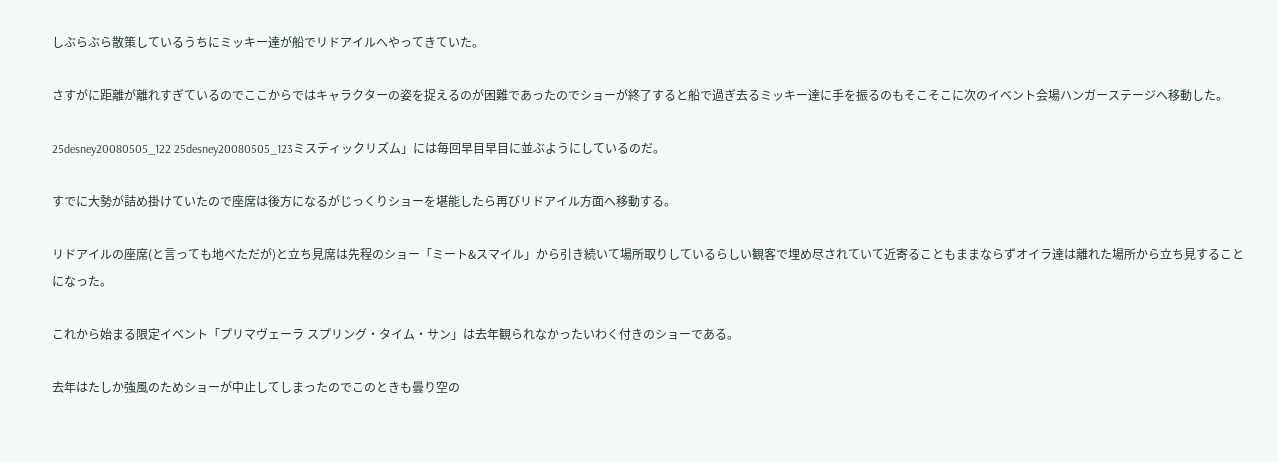しぶらぶら散策しているうちにミッキー達が船でリドアイルへやってきていた。

さすがに距離が離れすぎているのでここからではキャラクターの姿を捉えるのが困難であったのでショーが終了すると船で過ぎ去るミッキー達に手を振るのもそこそこに次のイベント会場ハンガーステージへ移動した。

25desney20080505_122 25desney20080505_123ミスティックリズム」には毎回早目早目に並ぶようにしているのだ。

すでに大勢が詰め掛けていたので座席は後方になるがじっくりショーを堪能したら再びリドアイル方面へ移動する。

リドアイルの座席(と言っても地べただが)と立ち見席は先程のショー「ミート&スマイル」から引き続いて場所取りしているらしい観客で埋め尽されていて近寄ることもままならずオイラ達は離れた場所から立ち見することになった。

これから始まる限定イベント「プリマヴェーラ スプリング・タイム・サン」は去年観られなかったいわく付きのショーである。

去年はたしか強風のためショーが中止してしまったのでこのときも曇り空の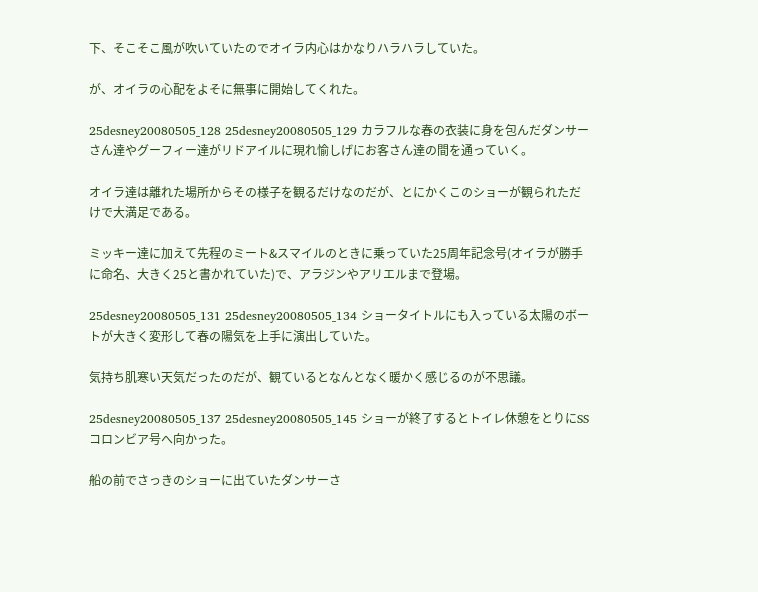下、そこそこ風が吹いていたのでオイラ内心はかなりハラハラしていた。

が、オイラの心配をよそに無事に開始してくれた。

25desney20080505_128 25desney20080505_129 カラフルな春の衣装に身を包んだダンサーさん達やグーフィー達がリドアイルに現れ愉しげにお客さん達の間を通っていく。

オイラ達は離れた場所からその様子を観るだけなのだが、とにかくこのショーが観られただけで大満足である。

ミッキー達に加えて先程のミート&スマイルのときに乗っていた25周年記念号(オイラが勝手に命名、大きく25と書かれていた)で、アラジンやアリエルまで登場。

25desney20080505_131 25desney20080505_134 ショータイトルにも入っている太陽のボートが大きく変形して春の陽気を上手に演出していた。

気持ち肌寒い天気だったのだが、観ているとなんとなく暖かく感じるのが不思議。

25desney20080505_137 25desney20080505_145 ショーが終了するとトイレ休憩をとりにSSコロンビア号へ向かった。

船の前でさっきのショーに出ていたダンサーさ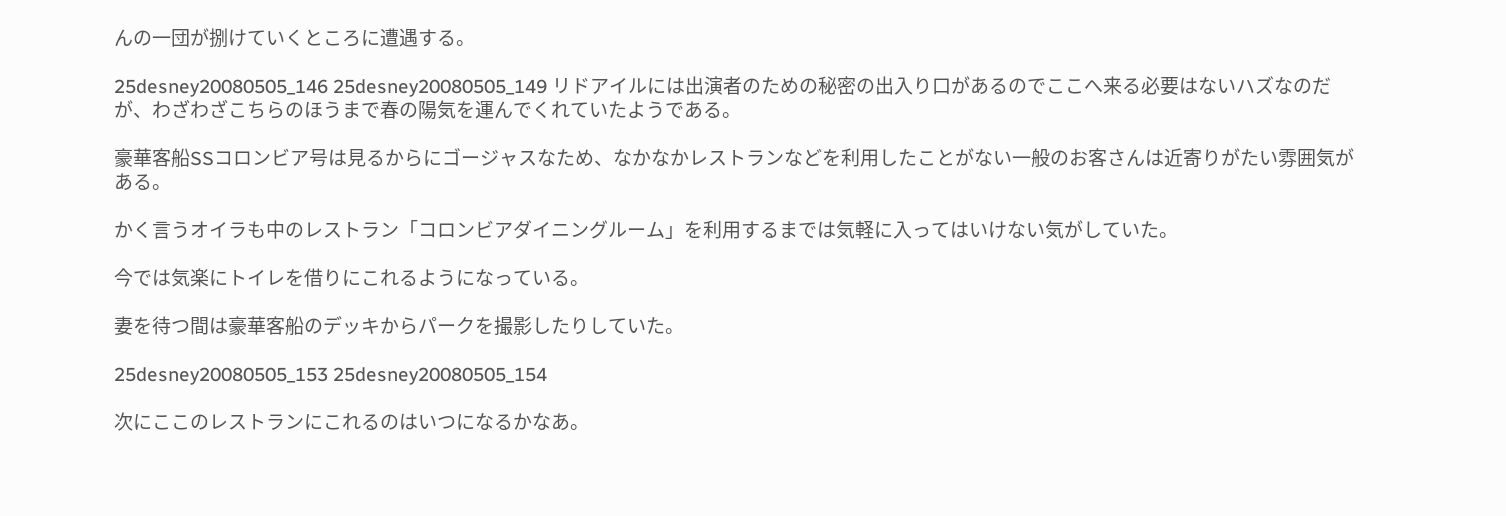んの一団が捌けていくところに遭遇する。

25desney20080505_146 25desney20080505_149 リドアイルには出演者のための秘密の出入り口があるのでここへ来る必要はないハズなのだが、わざわざこちらのほうまで春の陽気を運んでくれていたようである。

豪華客船SSコロンビア号は見るからにゴージャスなため、なかなかレストランなどを利用したことがない一般のお客さんは近寄りがたい雰囲気がある。

かく言うオイラも中のレストラン「コロンビアダイニングルーム」を利用するまでは気軽に入ってはいけない気がしていた。

今では気楽にトイレを借りにこれるようになっている。

妻を待つ間は豪華客船のデッキからパークを撮影したりしていた。

25desney20080505_153 25desney20080505_154

次にここのレストランにこれるのはいつになるかなあ。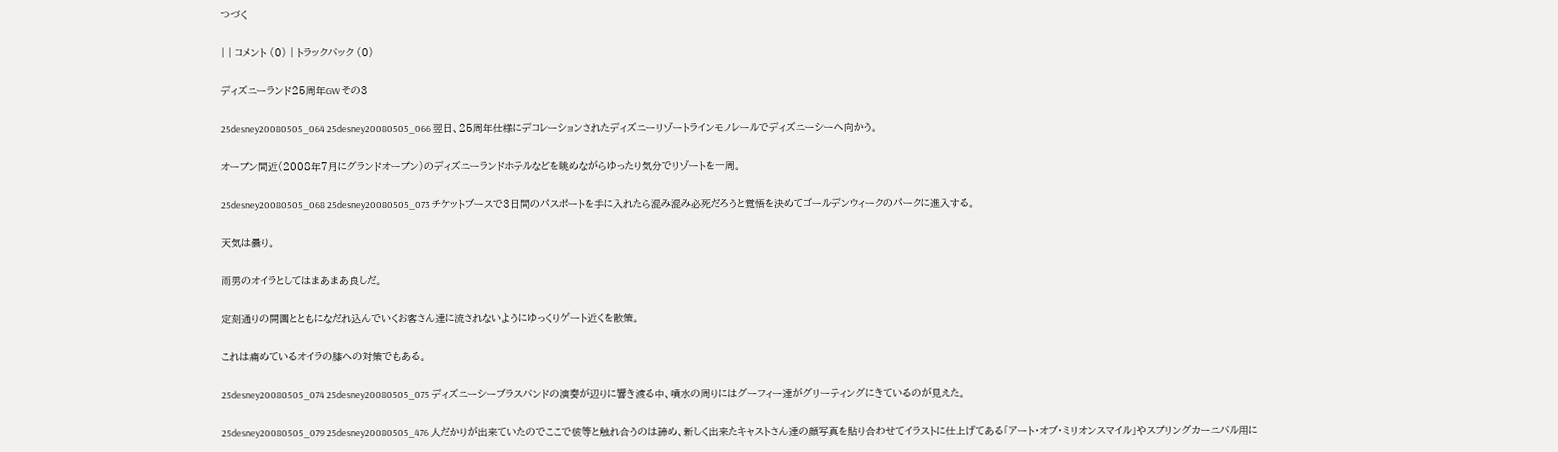つづく

| | コメント (0) | トラックバック (0)

ディズニーランド25周年GW その3

25desney20080505_064 25desney20080505_066 翌日、25周年仕様にデコレーションされたディズニーリゾートラインモノレールでディズニーシーへ向かう。

オープン間近(2008年7月にグランドオープン)のディズニーランドホテルなどを眺めながらゆったり気分でリゾートを一周。

25desney20080505_068 25desney20080505_073 チケットブースで3日間のパスポートを手に入れたら混み混み必死だろうと覚悟を決めてゴールデンウィークのパークに進入する。

天気は曇り。

雨男のオイラとしてはまあまあ良しだ。

定刻通りの開園とともになだれ込んでいくお客さん達に流されないようにゆっくりゲート近くを散策。

これは痛めているオイラの膝への対策でもある。

25desney20080505_074 25desney20080505_075 ディズニーシーブラスバンドの演奏が辺りに響き渡る中、噴水の周りにはグーフィー達がグリーティングにきているのが見えた。

25desney20080505_079 25desney20080505_476 人だかりが出来ていたのでここで彼等と触れ合うのは諦め、新しく出来たキャストさん達の顔写真を貼り合わせてイラストに仕上げてある「アート・オブ・ミリオンスマイル」やスプリングカーニバル用に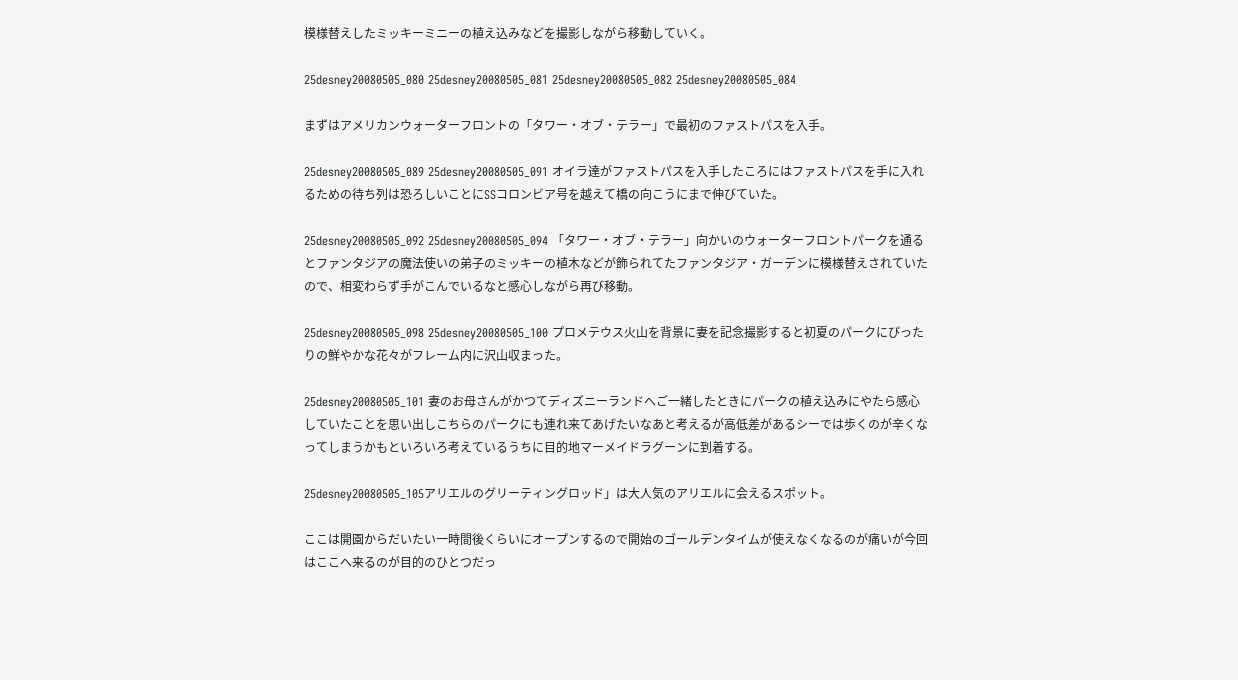模様替えしたミッキーミニーの植え込みなどを撮影しながら移動していく。

25desney20080505_080 25desney20080505_081 25desney20080505_082 25desney20080505_084

まずはアメリカンウォーターフロントの「タワー・オブ・テラー」で最初のファストパスを入手。

25desney20080505_089 25desney20080505_091 オイラ達がファストパスを入手したころにはファストパスを手に入れるための待ち列は恐ろしいことにSSコロンビア号を越えて橋の向こうにまで伸びていた。

25desney20080505_092 25desney20080505_094 「タワー・オブ・テラー」向かいのウォーターフロントパークを通るとファンタジアの魔法使いの弟子のミッキーの植木などが飾られてたファンタジア・ガーデンに模様替えされていたので、相変わらず手がこんでいるなと感心しながら再び移動。

25desney20080505_098 25desney20080505_100 プロメテウス火山を背景に妻を記念撮影すると初夏のパークにぴったりの鮮やかな花々がフレーム内に沢山収まった。

25desney20080505_101 妻のお母さんがかつてディズニーランドへご一緒したときにパークの植え込みにやたら感心していたことを思い出しこちらのパークにも連れ来てあげたいなあと考えるが高低差があるシーでは歩くのが辛くなってしまうかもといろいろ考えているうちに目的地マーメイドラグーンに到着する。

25desney20080505_105アリエルのグリーティングロッド」は大人気のアリエルに会えるスポット。

ここは開園からだいたい一時間後くらいにオープンするので開始のゴールデンタイムが使えなくなるのが痛いが今回はここへ来るのが目的のひとつだっ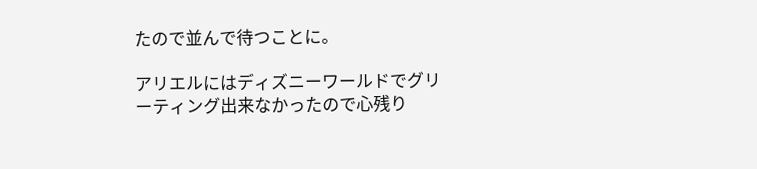たので並んで待つことに。

アリエルにはディズニーワールドでグリーティング出来なかったので心残り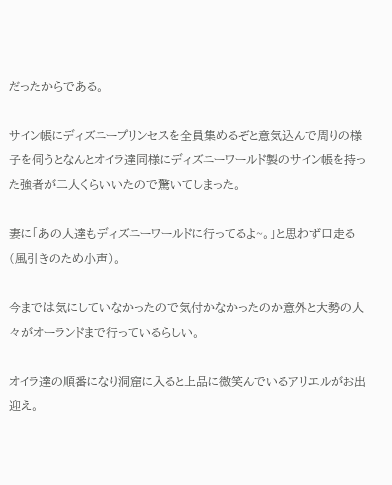だったからである。

サイン帳にディズニープリンセスを全員集めるぞと意気込んで周りの様子を伺うとなんとオイラ達同様にディズニーワールド製のサイン帳を持った強者が二人くらいいたので驚いてしまった。

妻に「あの人達もディズニーワールドに行ってるよ~。」と思わず口走る(風引きのため小声)。

今までは気にしていなかったので気付かなかったのか意外と大勢の人々がオーランドまで行っているらしい。

オイラ達の順番になり洞窟に入ると上品に微笑んでいるアリエルがお出迎え。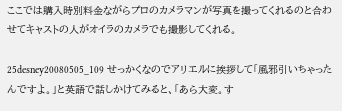ここでは購入時別料金ながらプロのカメラマンが写真を撮ってくれるのと合わせてキャストの人がオイラのカメラでも撮影してくれる。

25desney20080505_109 せっかくなのでアリエルに挨拶して「風邪引いちゃったんですよ。」と英語で話しかけてみると、「あら大変。す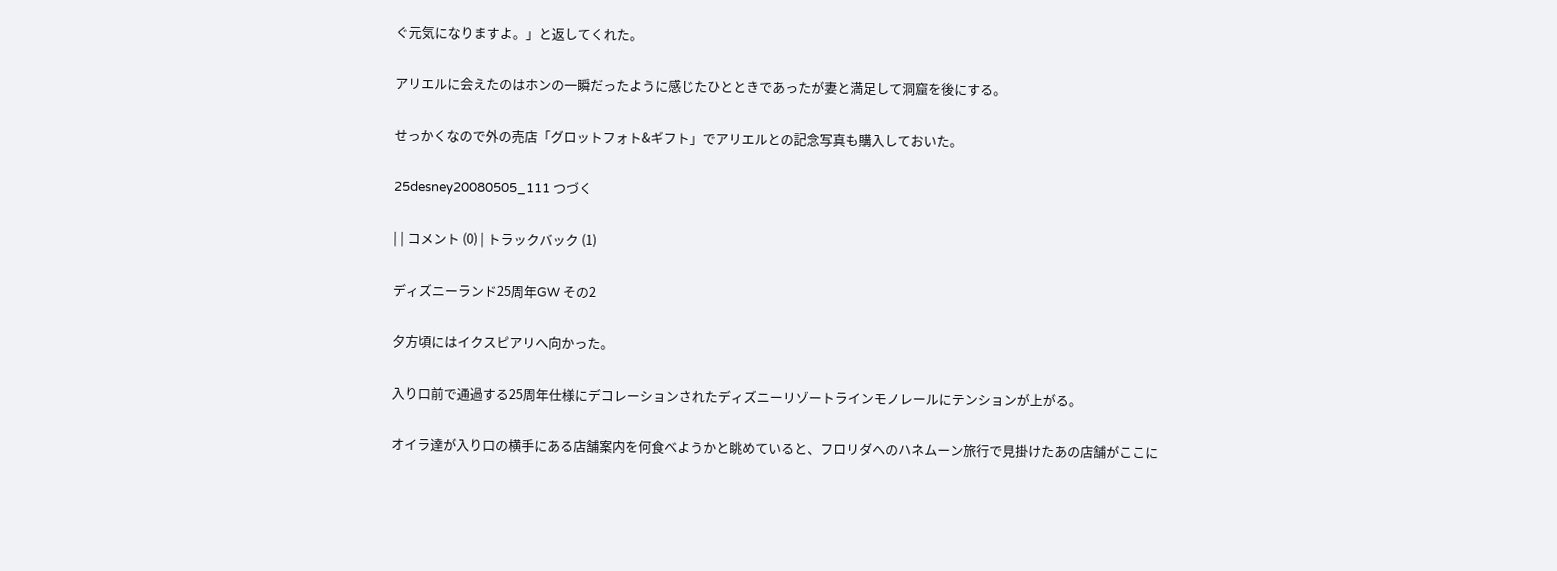ぐ元気になりますよ。」と返してくれた。

アリエルに会えたのはホンの一瞬だったように感じたひとときであったが妻と満足して洞窟を後にする。

せっかくなので外の売店「グロットフォト&ギフト」でアリエルとの記念写真も購入しておいた。

25desney20080505_111 つづく

| | コメント (0) | トラックバック (1)

ディズニーランド25周年GW その2

夕方頃にはイクスピアリへ向かった。

入り口前で通過する25周年仕様にデコレーションされたディズニーリゾートラインモノレールにテンションが上がる。

オイラ達が入り口の横手にある店舗案内を何食べようかと眺めていると、フロリダへのハネムーン旅行で見掛けたあの店舗がここに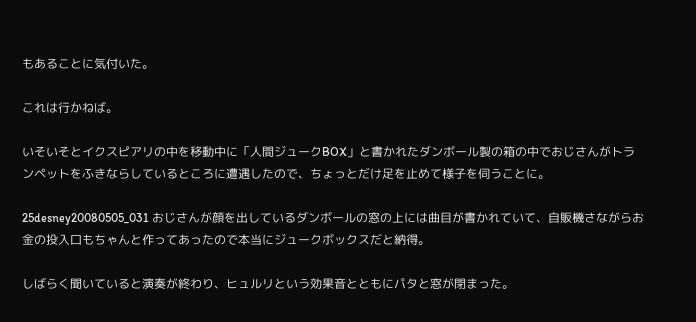もあることに気付いた。

これは行かねば。

いそいそとイクスピアリの中を移動中に「人間ジュークBOX」と書かれたダンボール製の箱の中でおじさんがトランペットをふきならしているところに遭遇したので、ちょっとだけ足を止めて様子を伺うことに。

25desney20080505_031 おじさんが顔を出しているダンボールの窓の上には曲目が書かれていて、自販機さながらお金の投入口もちゃんと作ってあったので本当にジュークボックスだと納得。

しばらく聞いていると演奏が終わり、ヒュルリという効果音とともにパタと窓が閉まった。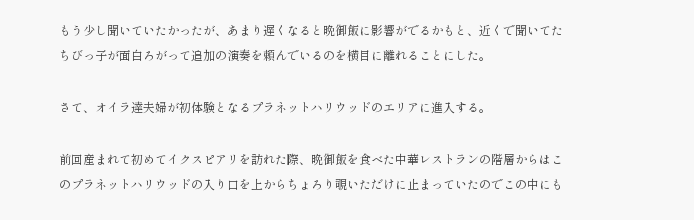もう少し聞いていたかったが、あまり遅くなると晩御飯に影響がでるかもと、近くで聞いてたちびっ子が面白ろがって追加の演奏を頼んでいるのを横目に離れることにした。

さて、オイラ達夫婦が初体験となるプラネットハリウッドのエリアに進入する。

前回産まれて初めてイクスピアリを訪れた際、晩御飯を食べた中華レストランの階層からはこのプラネットハリウッドの入り口を上からちょろり覗いただけに止まっていたのでこの中にも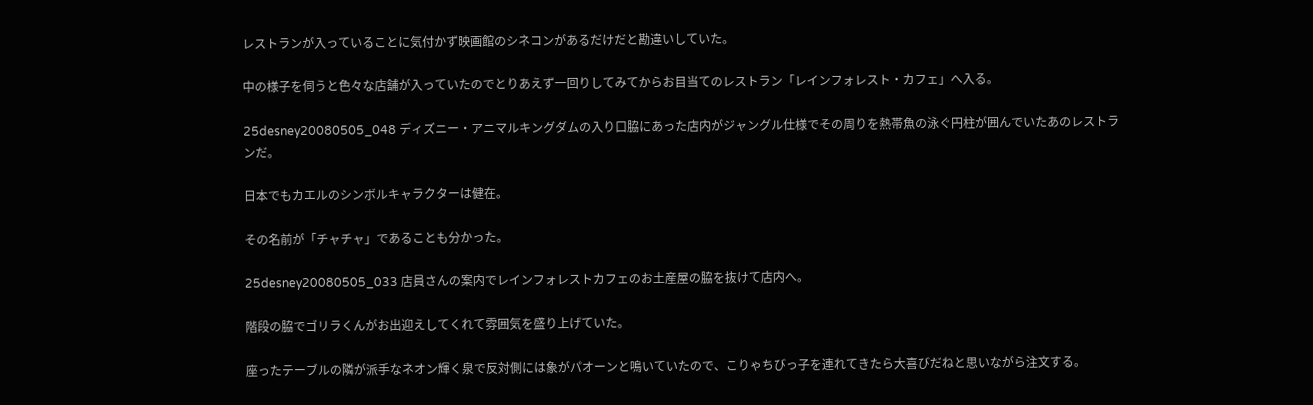レストランが入っていることに気付かず映画館のシネコンがあるだけだと勘違いしていた。

中の様子を伺うと色々な店舗が入っていたのでとりあえず一回りしてみてからお目当てのレストラン「レインフォレスト・カフェ」へ入る。

25desney20080505_048 ディズニー・アニマルキングダムの入り口脇にあった店内がジャングル仕様でその周りを熱帯魚の泳ぐ円柱が囲んでいたあのレストランだ。

日本でもカエルのシンボルキャラクターは健在。

その名前が「チャチャ」であることも分かった。

25desney20080505_033 店員さんの案内でレインフォレストカフェのお土産屋の脇を抜けて店内へ。

階段の脇でゴリラくんがお出迎えしてくれて雰囲気を盛り上げていた。

座ったテーブルの隣が派手なネオン輝く泉で反対側には象がパオーンと鳴いていたので、こりゃちびっ子を連れてきたら大喜びだねと思いながら注文する。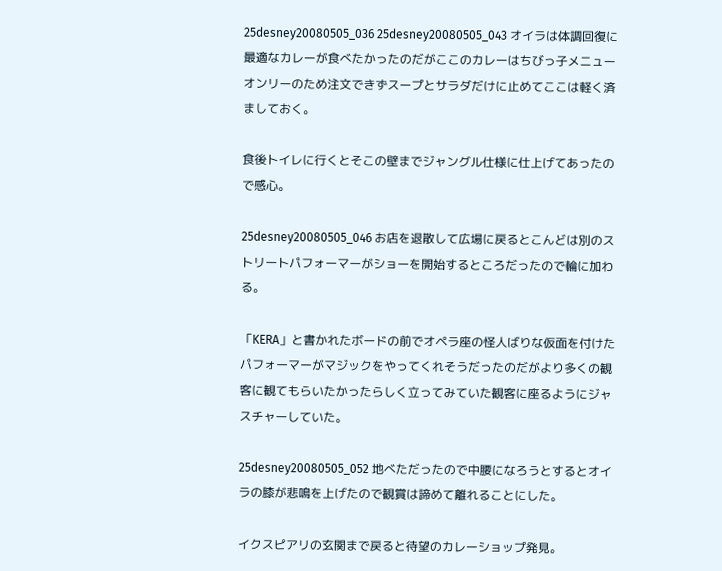25desney20080505_036 25desney20080505_043 オイラは体調回復に最適なカレーが食べたかったのだがここのカレーはちびっ子メニューオンリーのため注文できずスープとサラダだけに止めてここは軽く済ましておく。

食後トイレに行くとそこの壁までジャングル仕様に仕上げてあったので感心。

25desney20080505_046 お店を退散して広場に戻るとこんどは別のストリートパフォーマーがショーを開始するところだったので輪に加わる。

「KERA」と書かれたボードの前でオペラ座の怪人ばりな仮面を付けたパフォーマーがマジックをやってくれそうだったのだがより多くの観客に観てもらいたかったらしく立ってみていた観客に座るようにジャスチャーしていた。

25desney20080505_052 地べただったので中腰になろうとするとオイラの膝が悲鳴を上げたので観賞は諦めて離れることにした。

イクスピアリの玄関まで戻ると待望のカレーショップ発見。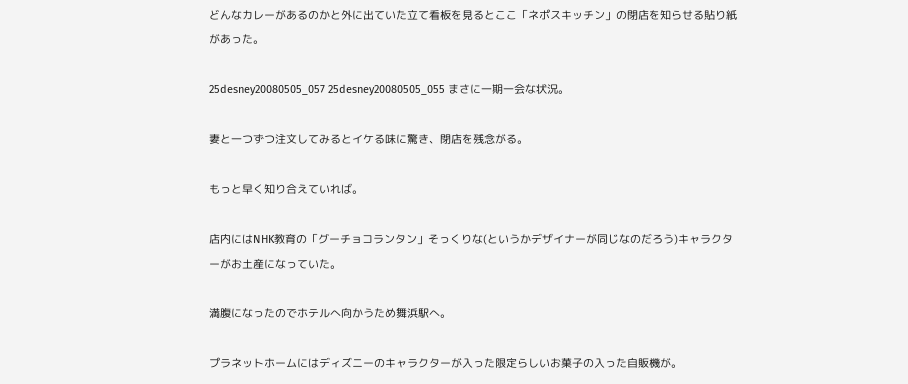どんなカレーがあるのかと外に出ていた立て看板を見るとここ「ネポスキッチン」の閉店を知らせる貼り紙があった。

25desney20080505_057 25desney20080505_055 まさに一期一会な状況。

妻と一つずつ注文してみるとイケる味に驚き、閉店を残念がる。

もっと早く知り合えていれば。

店内にはNHK教育の「グーチョコランタン」そっくりな(というかデザイナーが同じなのだろう)キャラクターがお土産になっていた。

満腹になったのでホテルへ向かうため舞浜駅へ。

プラネットホームにはディズニーのキャラクターが入った限定らしいお菓子の入った自販機が。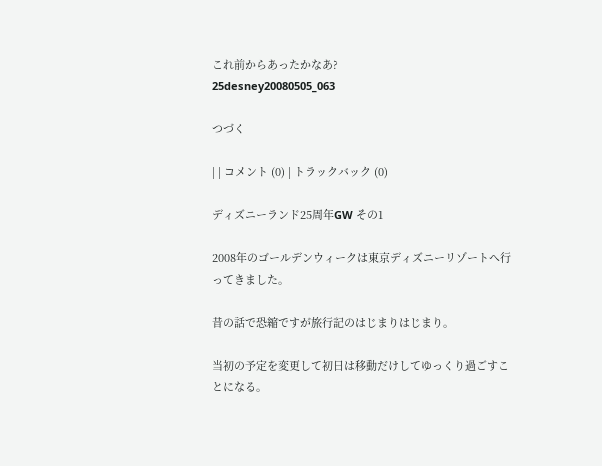これ前からあったかなあ?
25desney20080505_063

つづく

| | コメント (0) | トラックバック (0)

ディズニーランド25周年GW その1

2008年のゴールデンウィークは東京ディズニーリゾートへ行ってきました。

昔の話で恐縮ですが旅行記のはじまりはじまり。

当初の予定を変更して初日は移動だけしてゆっくり過ごすことになる。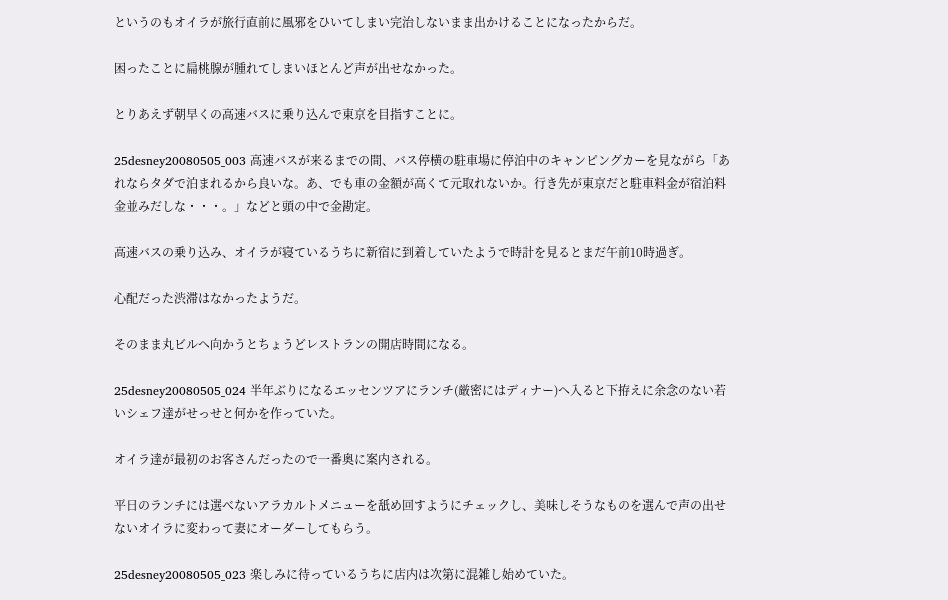というのもオイラが旅行直前に風邪をひいてしまい完治しないまま出かけることになったからだ。

困ったことに扁桃腺が腫れてしまいほとんど声が出せなかった。

とりあえず朝早くの高速バスに乗り込んで東京を目指すことに。

25desney20080505_003 高速バスが来るまでの間、バス停横の駐車場に停泊中のキャンピングカーを見ながら「あれならタダで泊まれるから良いな。あ、でも車の金額が高くて元取れないか。行き先が東京だと駐車料金が宿泊料金並みだしな・・・。」などと頭の中で金勘定。

高速バスの乗り込み、オイラが寝ているうちに新宿に到着していたようで時計を見るとまだ午前10時過ぎ。

心配だった渋滞はなかったようだ。

そのまま丸ビルへ向かうとちょうどレストランの開店時間になる。

25desney20080505_024 半年ぶりになるエッセンツアにランチ(厳密にはディナー)へ入ると下拵えに余念のない若いシェフ達がせっせと何かを作っていた。

オイラ達が最初のお客さんだったので一番奥に案内される。

平日のランチには選べないアラカルトメニューを舐め回すようにチェックし、美味しそうなものを選んで声の出せないオイラに変わって妻にオーダーしてもらう。

25desney20080505_023 楽しみに待っているうちに店内は次第に混雑し始めていた。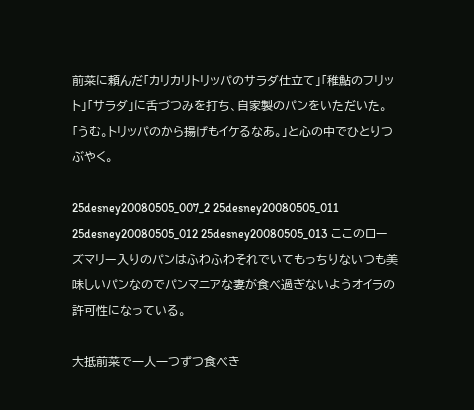前菜に頼んだ「カリカリトリッパのサラダ仕立て」「稚鮎のフリット」「サラダ」に舌づつみを打ち、自家製のパンをいただいた。「うむ。トリッパのから揚げもイケるなあ。」と心の中でひとりつぶやく。

25desney20080505_007_2 25desney20080505_011 25desney20080505_012 25desney20080505_013 ここのローズマリー入りのパンはふわふわそれでいてもっちりないつも美味しいパンなのでパンマニアな妻が食べ過ぎないようオイラの許可性になっている。

大抵前菜で一人一つずつ食べき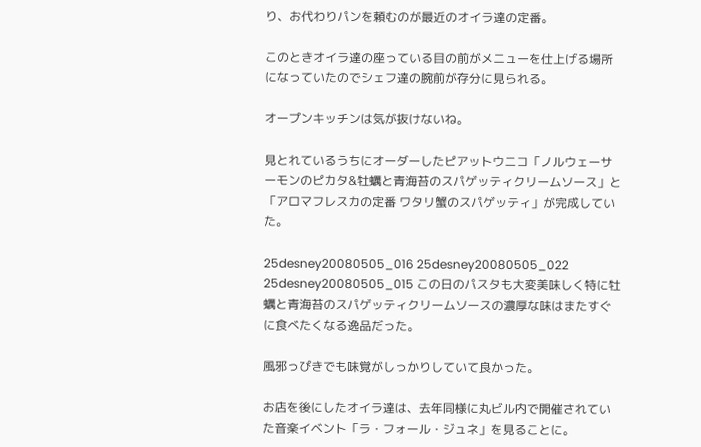り、お代わりパンを頼むのが最近のオイラ達の定番。

このときオイラ達の座っている目の前がメニューを仕上げる場所になっていたのでシェフ達の腕前が存分に見られる。

オープンキッチンは気が抜けないね。

見とれているうちにオーダーしたピアットウニコ「ノルウェーサーモンのピカタ&牡蠣と青海苔のスパゲッティクリームソース」と「アロマフレスカの定番 ワタリ蟹のスパゲッティ」が完成していた。

25desney20080505_016 25desney20080505_022 25desney20080505_015 この日のパスタも大変美味しく特に牡蠣と青海苔のスパゲッティクリームソースの濃厚な味はまたすぐに食べたくなる逸品だった。

風邪っぴきでも味覚がしっかりしていて良かった。

お店を後にしたオイラ達は、去年同様に丸ビル内で開催されていた音楽イベント「ラ・フォール・ジュネ」を見ることに。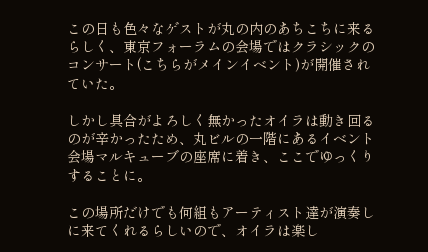この日も色々なゲストが丸の内のあちこちに来るらしく、東京フォーラムの会場ではクラシックのコンサート(こちらがメインイベント)が開催されていた。

しかし具合がよろしく無かったオイラは動き回るのが辛かったため、丸ビルの一階にあるイベント会場マルキューブの座席に着き、ここでゆっくりすることに。

この場所だけでも何組もアーティスト達が演奏しに来てくれるらしいので、オイラは楽し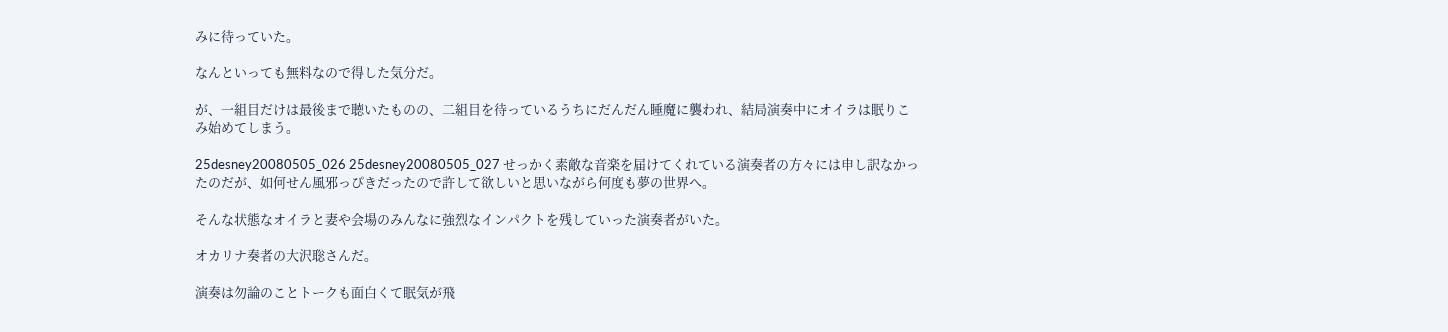みに待っていた。

なんといっても無料なので得した気分だ。

が、一組目だけは最後まで聴いたものの、二組目を待っているうちにだんだん睡魔に襲われ、結局演奏中にオイラは眠りこみ始めてしまう。

25desney20080505_026 25desney20080505_027 せっかく素敵な音楽を届けてくれている演奏者の方々には申し訳なかったのだが、如何せん風邪っぴきだったので許して欲しいと思いながら何度も夢の世界へ。

そんな状態なオイラと妻や会場のみんなに強烈なインパクトを残していった演奏者がいた。

オカリナ奏者の大沢聡さんだ。

演奏は勿論のことトークも面白くて眠気が飛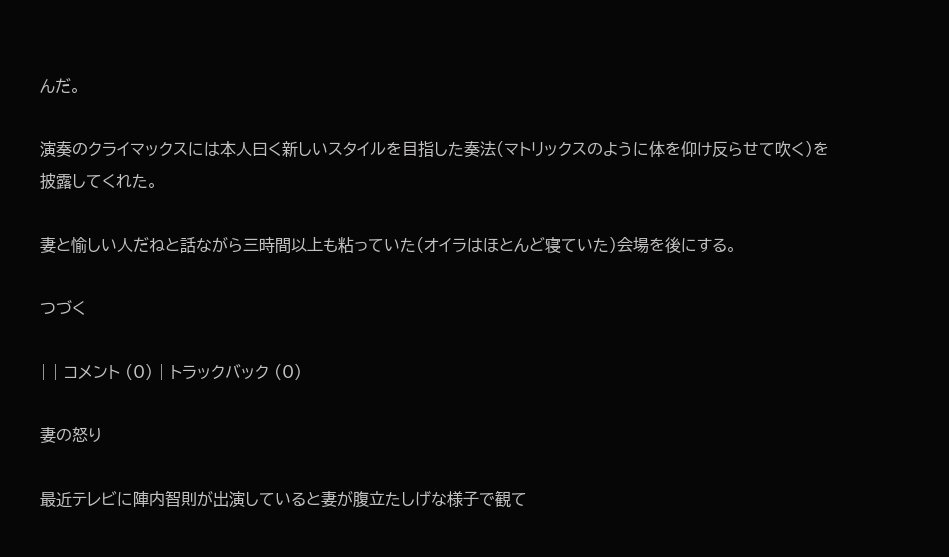んだ。

演奏のクライマックスには本人曰く新しいスタイルを目指した奏法(マトリックスのように体を仰け反らせて吹く)を披露してくれた。

妻と愉しい人だねと話ながら三時間以上も粘っていた(オイラはほとんど寝ていた)会場を後にする。

つづく

| | コメント (0) | トラックバック (0)

妻の怒り

最近テレビに陣内智則が出演していると妻が腹立たしげな様子で観て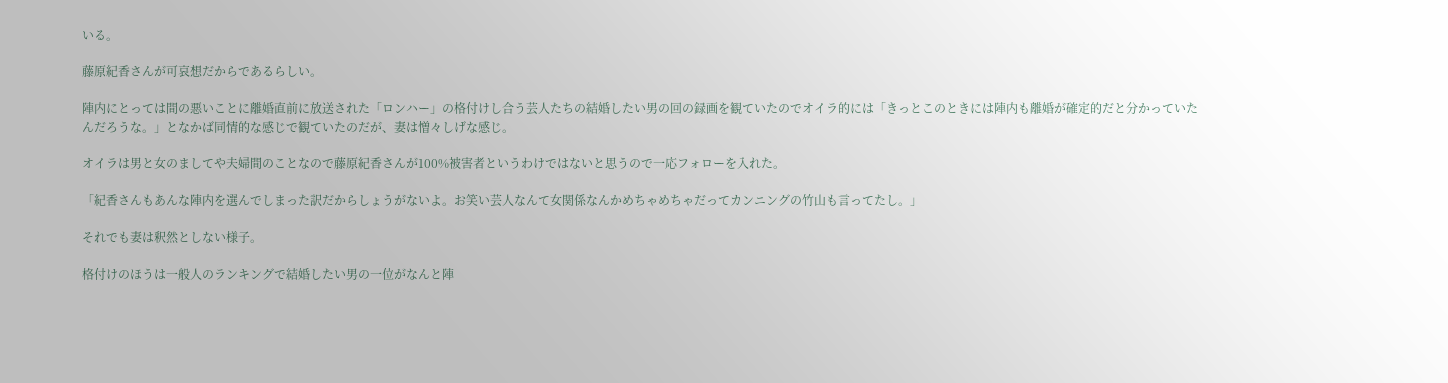いる。

藤原紀香さんが可哀想だからであるらしい。

陣内にとっては間の悪いことに離婚直前に放送された「ロンハー」の格付けし合う芸人たちの結婚したい男の回の録画を観ていたのでオイラ的には「きっとこのときには陣内も離婚が確定的だと分かっていたんだろうな。」となかば同情的な感じで観ていたのだが、妻は憎々しげな感じ。

オイラは男と女のましてや夫婦間のことなので藤原紀香さんが100%被害者というわけではないと思うので一応フォローを入れた。

「紀香さんもあんな陣内を選んでしまった訳だからしょうがないよ。お笑い芸人なんて女関係なんかめちゃめちゃだってカンニングの竹山も言ってたし。」

それでも妻は釈然としない様子。

格付けのほうは一般人のランキングで結婚したい男の一位がなんと陣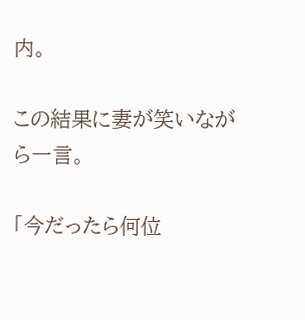内。

この結果に妻が笑いながら一言。

「今だったら何位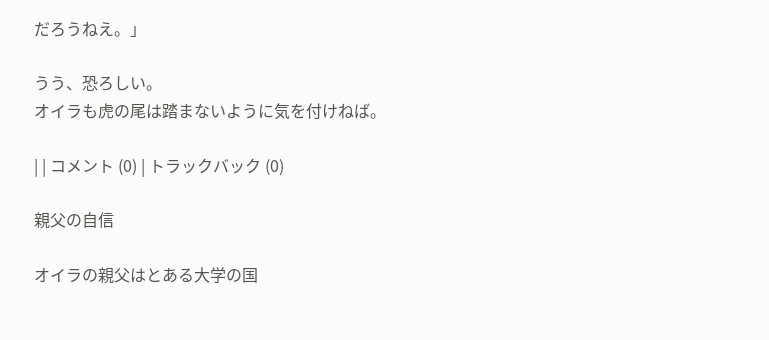だろうねえ。」

うう、恐ろしい。
オイラも虎の尾は踏まないように気を付けねば。

| | コメント (0) | トラックバック (0)

親父の自信

オイラの親父はとある大学の国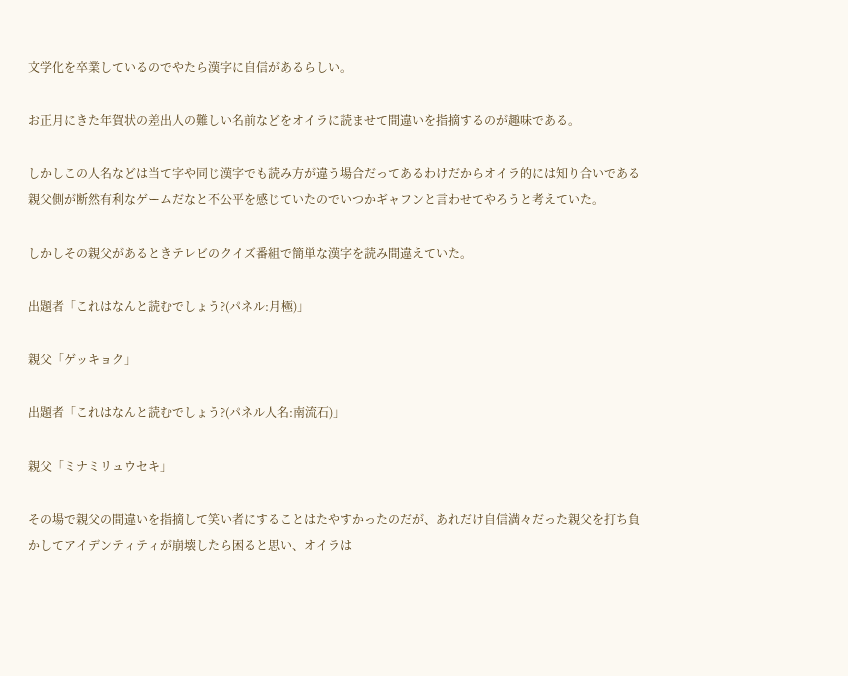文学化を卒業しているのでやたら漢字に自信があるらしい。

お正月にきた年賀状の差出人の難しい名前などをオイラに読ませて間違いを指摘するのが趣味である。

しかしこの人名などは当て字や同じ漢字でも読み方が違う場合だってあるわけだからオイラ的には知り合いである親父側が断然有利なゲームだなと不公平を感じていたのでいつかギャフンと言わせてやろうと考えていた。

しかしその親父があるときテレビのクイズ番組で簡単な漢字を読み間違えていた。

出題者「これはなんと読むでしょう?(パネル:月極)」

親父「ゲッキョク」

出題者「これはなんと読むでしょう?(パネル人名:南流石)」

親父「ミナミリュウセキ」

その場で親父の間違いを指摘して笑い者にすることはたやすかったのだが、あれだけ自信満々だった親父を打ち負かしてアイデンティティが崩壊したら困ると思い、オイラは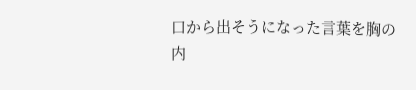口から出そうになった言葉を胸の内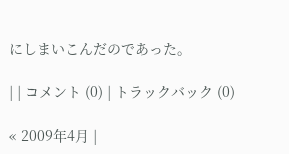にしまいこんだのであった。

| | コメント (0) | トラックバック (0)

« 2009年4月 |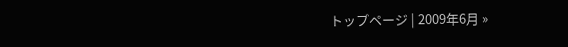トップページ | 2009年6月 »